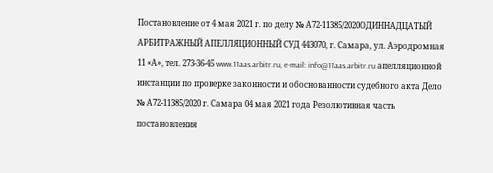Постановление от 4 мая 2021 г. по делу № А72-11385/2020ОДИННАДЦАТЫЙ АРБИТРАЖНЫЙ АПЕЛЛЯЦИОННЫЙ СУД 443070, г. Самара, ул. Аэродромная 11 «А», тел. 273-36-45 www.11aas.arbitr.ru, e-mail: info@11aas.arbitr.ru апелляционной инстанции по проверке законности и обоснованности судебного акта Дело № А72-11385/2020 г. Самара 04 мая 2021 года Резолютивная часть постановления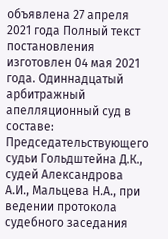объявлена 27 апреля 2021 года Полный текст постановления изготовлен 04 мая 2021 года. Одиннадцатый арбитражный апелляционный суд в составе: Председательствующего судьи Гольдштейна Д.К., судей Александрова А.И., Мальцева Н.А., при ведении протокола судебного заседания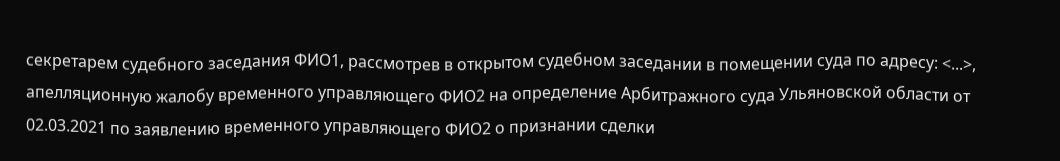секретарем судебного заседания ФИО1, рассмотрев в открытом судебном заседании в помещении суда по адресу: <...>, апелляционную жалобу временного управляющего ФИО2 на определение Арбитражного суда Ульяновской области от 02.03.2021 по заявлению временного управляющего ФИО2 о признании сделки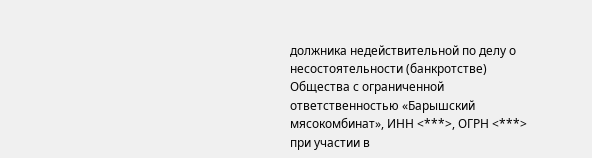должника недействительной по делу о несостоятельности (банкротстве) Общества с ограниченной ответственностью «Барышский мясокомбинат», ИНН <***>, ОГРН <***> при участии в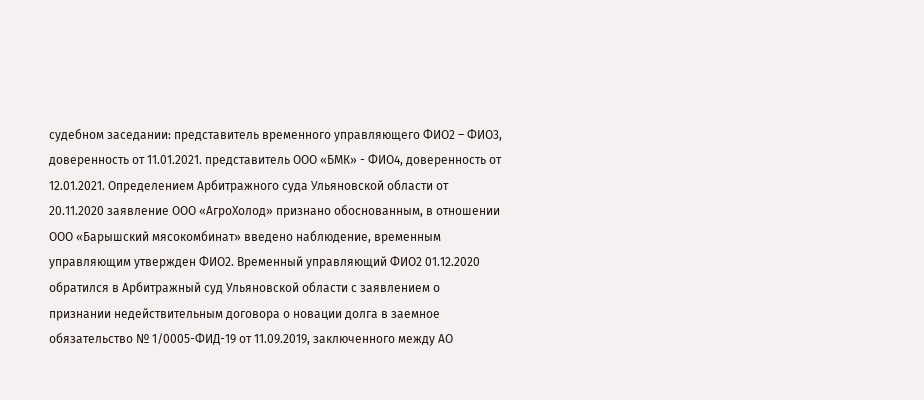судебном заседании: представитель временного управляющего ФИО2 – ФИО3, доверенность от 11.01.2021. представитель ООО «БМК» - ФИО4, доверенность от 12.01.2021. Определением Арбитражного суда Ульяновской области от 20.11.2020 заявление ООО «АгроХолод» признано обоснованным, в отношении ООО «Барышский мясокомбинат» введено наблюдение, временным управляющим утвержден ФИО2. Временный управляющий ФИО2 01.12.2020 обратился в Арбитражный суд Ульяновской области с заявлением о признании недействительным договора о новации долга в заемное обязательство № 1/0005-ФИД-19 от 11.09.2019, заключенного между АО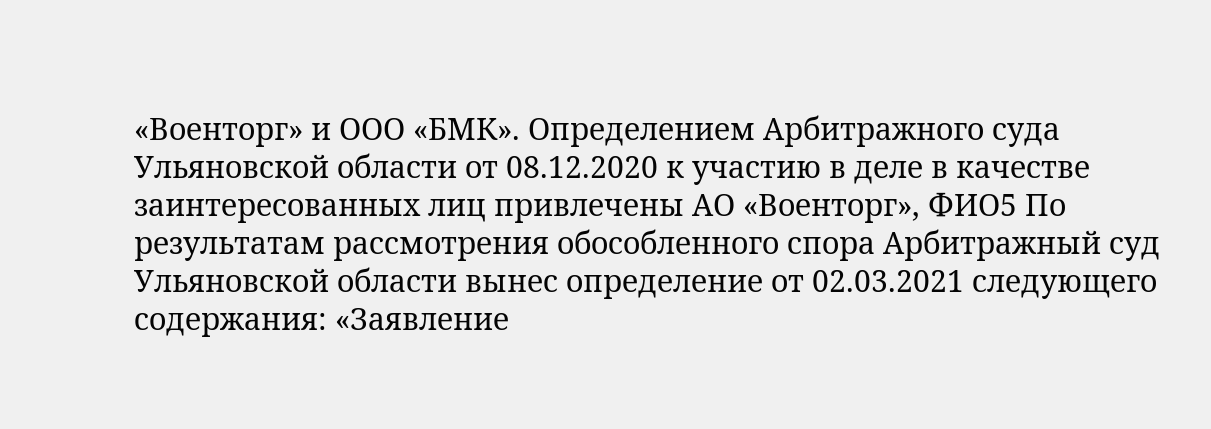«Военторг» и ООО «БМК». Определением Арбитражного суда Ульяновской области от 08.12.2020 к участию в деле в качестве заинтересованных лиц привлечены АО «Военторг», ФИО5 По результатам рассмотрения обособленного спора Арбитражный суд Ульяновской области вынес определение от 02.03.2021 следующего содержания: «Заявление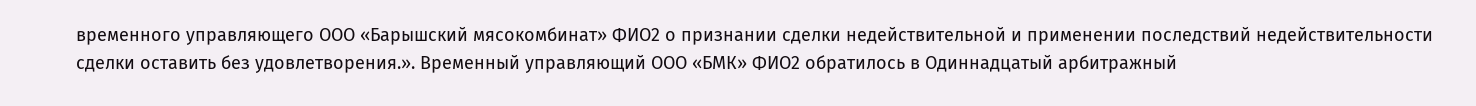временного управляющего ООО «Барышский мясокомбинат» ФИО2 о признании сделки недействительной и применении последствий недействительности сделки оставить без удовлетворения.». Временный управляющий ООО «БМК» ФИО2 обратилось в Одиннадцатый арбитражный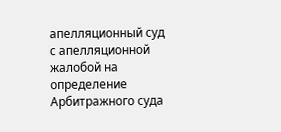апелляционный суд с апелляционной жалобой на определение Арбитражного суда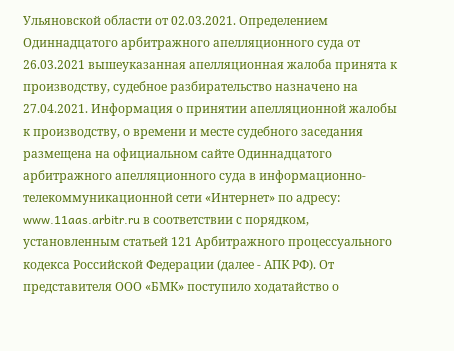Ульяновской области от 02.03.2021. Определением Одиннадцатого арбитражного апелляционного суда от 26.03.2021 вышеуказанная апелляционная жалоба принята к производству, судебное разбирательство назначено на 27.04.2021. Информация о принятии апелляционной жалобы к производству, о времени и месте судебного заседания размещена на официальном сайте Одиннадцатого арбитражного апелляционного суда в информационно-телекоммуникационной сети «Интернет» по адресу: www.11aas.arbitr.ru в соответствии с порядком, установленным статьей 121 Арбитражного процессуального кодекса Российской Федерации (далее - АПК РФ). От представителя ООО «БМК» поступило ходатайство о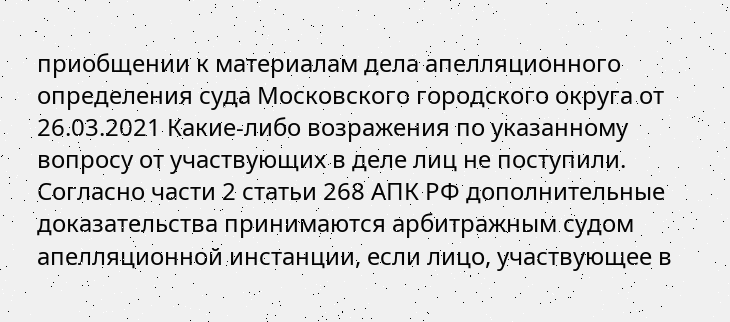приобщении к материалам дела апелляционного определения суда Московского городского округа от 26.03.2021 Какие-либо возражения по указанному вопросу от участвующих в деле лиц не поступили. Согласно части 2 статьи 268 АПК РФ дополнительные доказательства принимаются арбитражным судом апелляционной инстанции, если лицо, участвующее в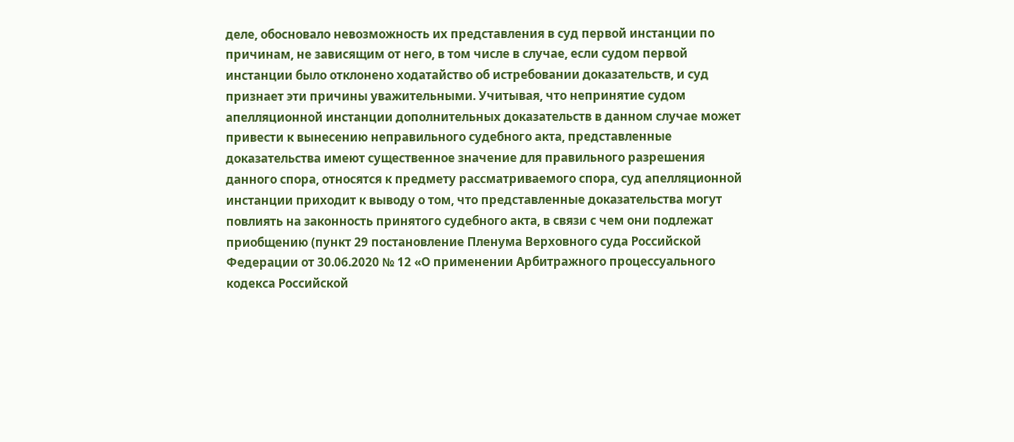деле, обосновало невозможность их представления в суд первой инстанции по причинам, не зависящим от него, в том числе в случае, если судом первой инстанции было отклонено ходатайство об истребовании доказательств, и суд признает эти причины уважительными. Учитывая, что непринятие судом апелляционной инстанции дополнительных доказательств в данном случае может привести к вынесению неправильного судебного акта, представленные доказательства имеют существенное значение для правильного разрешения данного спора, относятся к предмету рассматриваемого спора, суд апелляционной инстанции приходит к выводу о том, что представленные доказательства могут повлиять на законность принятого судебного акта, в связи с чем они подлежат приобщению (пункт 29 постановление Пленума Верховного суда Российской Федерации от 30.06.2020 № 12 «О применении Арбитражного процессуального кодекса Российской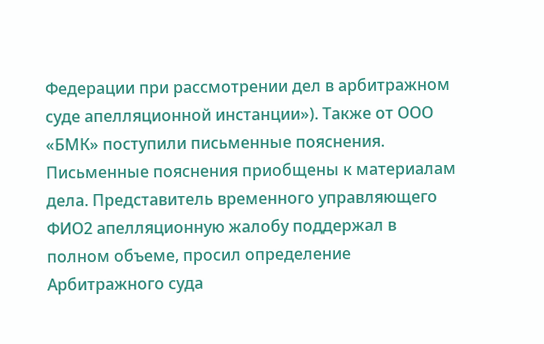Федерации при рассмотрении дел в арбитражном суде апелляционной инстанции»). Также от ООО «БМК» поступили письменные пояснения. Письменные пояснения приобщены к материалам дела. Представитель временного управляющего ФИО2 апелляционную жалобу поддержал в полном объеме, просил определение Арбитражного суда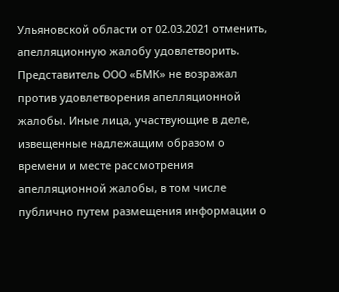Ульяновской области от 02.03.2021 отменить, апелляционную жалобу удовлетворить. Представитель ООО «БМК» не возражал против удовлетворения апелляционной жалобы. Иные лица, участвующие в деле, извещенные надлежащим образом о времени и месте рассмотрения апелляционной жалобы, в том числе публично путем размещения информации о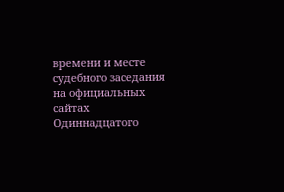времени и месте судебного заседания на официальных сайтах Одиннадцатого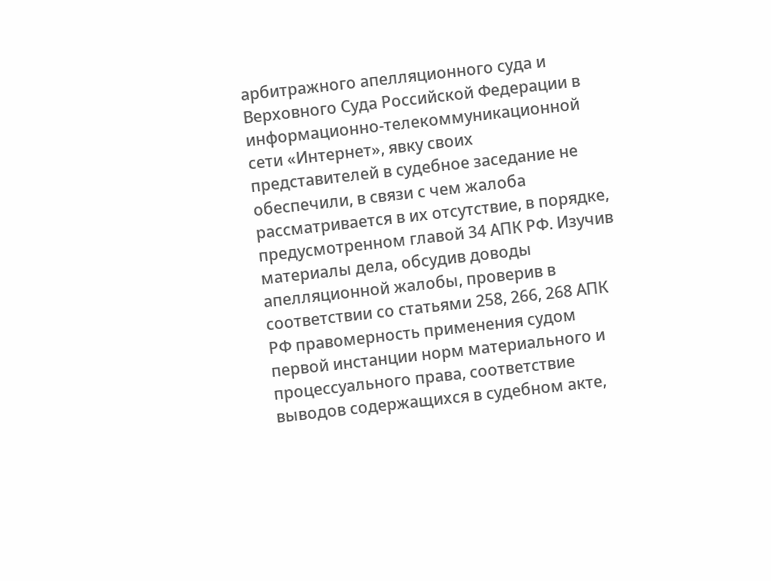арбитражного апелляционного суда и Верховного Суда Российской Федерации в информационно-телекоммуникационной сети «Интернет», явку своих представителей в судебное заседание не обеспечили, в связи с чем жалоба рассматривается в их отсутствие, в порядке, предусмотренном главой 34 АПК РФ. Изучив материалы дела, обсудив доводы апелляционной жалобы, проверив в соответствии со статьями 258, 266, 268 АПК РФ правомерность применения судом первой инстанции норм материального и процессуального права, соответствие выводов содержащихся в судебном акте,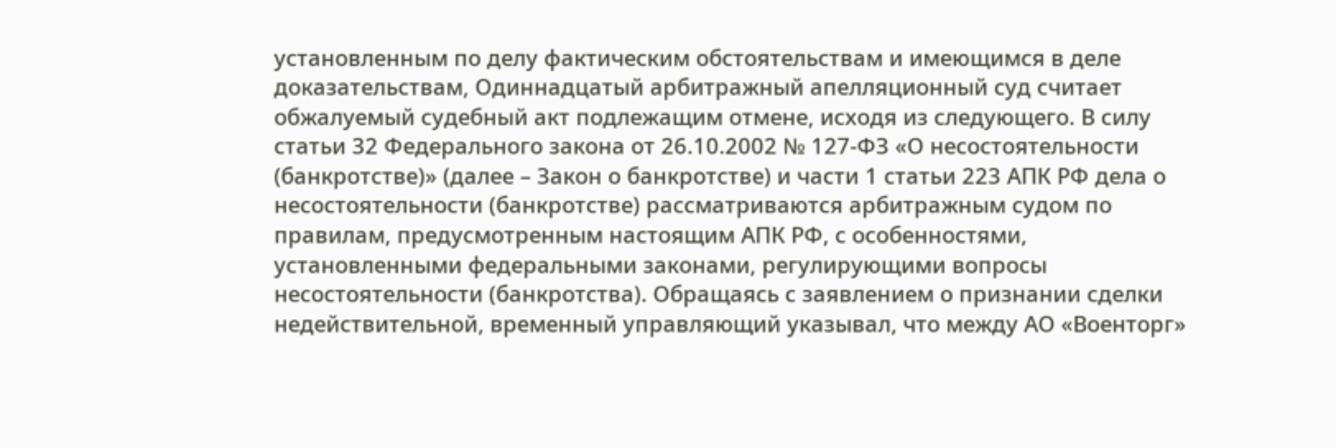установленным по делу фактическим обстоятельствам и имеющимся в деле доказательствам, Одиннадцатый арбитражный апелляционный суд считает обжалуемый судебный акт подлежащим отмене, исходя из следующего. В силу статьи 32 Федерального закона от 26.10.2002 № 127-ФЗ «О несостоятельности (банкротстве)» (далее – Закон о банкротстве) и части 1 статьи 223 АПК РФ дела о несостоятельности (банкротстве) рассматриваются арбитражным судом по правилам, предусмотренным настоящим АПК РФ, с особенностями, установленными федеральными законами, регулирующими вопросы несостоятельности (банкротства). Обращаясь с заявлением о признании сделки недействительной, временный управляющий указывал, что между АО «Военторг»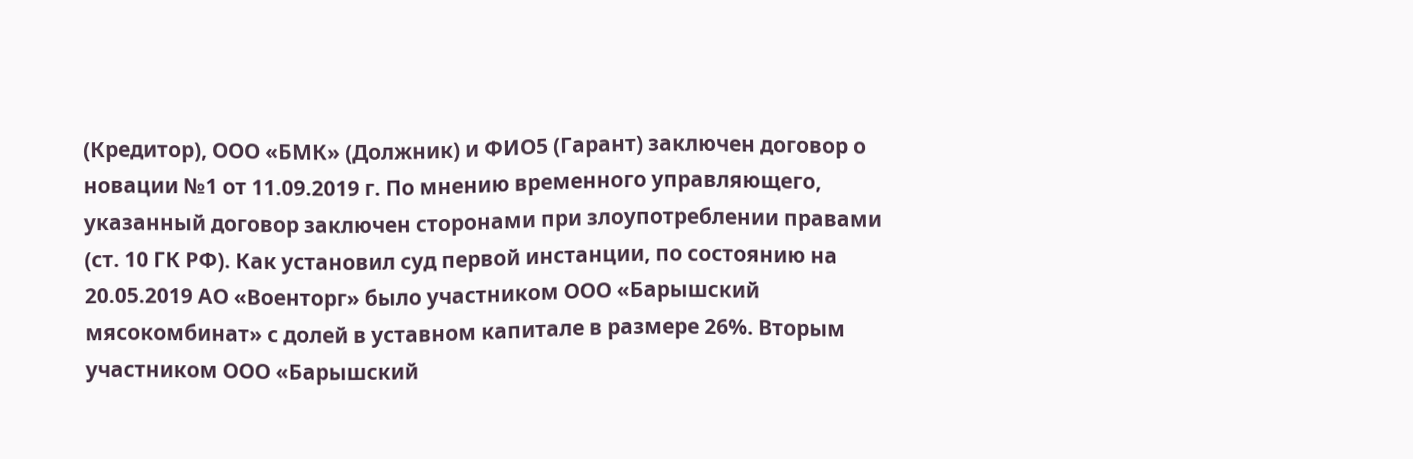(Кредитор), ООО «БМК» (Должник) и ФИО5 (Гарант) заключен договор о новации №1 от 11.09.2019 г. По мнению временного управляющего, указанный договор заключен сторонами при злоупотреблении правами (ст. 10 ГК РФ). Как установил суд первой инстанции, по состоянию на 20.05.2019 АО «Военторг» было участником ООО «Барышский мясокомбинат» с долей в уставном капитале в размере 26%. Вторым участником ООО «Барышский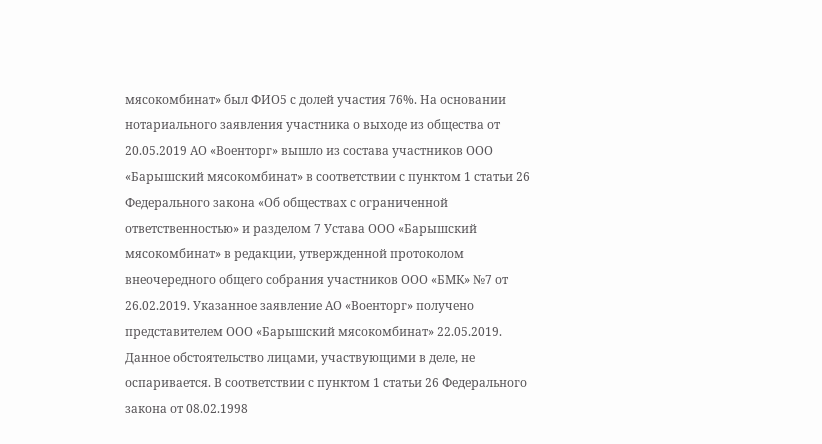мясокомбинат» был ФИО5 с долей участия 76%. На основании нотариального заявления участника о выходе из общества от 20.05.2019 АО «Военторг» вышло из состава участников ООО «Барышский мясокомбинат» в соответствии с пунктом 1 статьи 26 Федерального закона «Об обществах с ограниченной ответственностью» и разделом 7 Устава ООО «Барышский мясокомбинат» в редакции, утвержденной протоколом внеочередного общего собрания участников ООО «БМК» №7 от 26.02.2019. Указанное заявление АО «Военторг» получено представителем ООО «Барышский мясокомбинат» 22.05.2019. Данное обстоятельство лицами, участвующими в деле, не оспаривается. В соответствии с пунктом 1 статьи 26 Федерального закона от 08.02.1998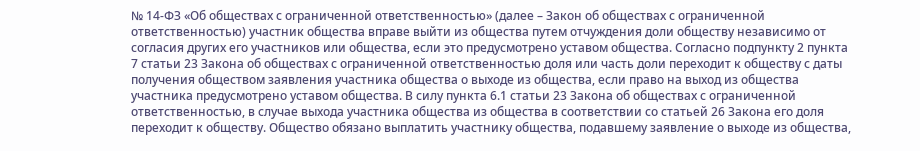№ 14-ФЗ «Об обществах с ограниченной ответственностью» (далее – Закон об обществах с ограниченной ответственностью) участник общества вправе выйти из общества путем отчуждения доли обществу независимо от согласия других его участников или общества, если это предусмотрено уставом общества. Согласно подпункту 2 пункта 7 статьи 23 Закона об обществах с ограниченной ответственностью доля или часть доли переходит к обществу с даты получения обществом заявления участника общества о выходе из общества, если право на выход из общества участника предусмотрено уставом общества. В силу пункта 6.1 статьи 23 Закона об обществах с ограниченной ответственностью, в случае выхода участника общества из общества в соответствии со статьей 26 Закона его доля переходит к обществу. Общество обязано выплатить участнику общества, подавшему заявление о выходе из общества,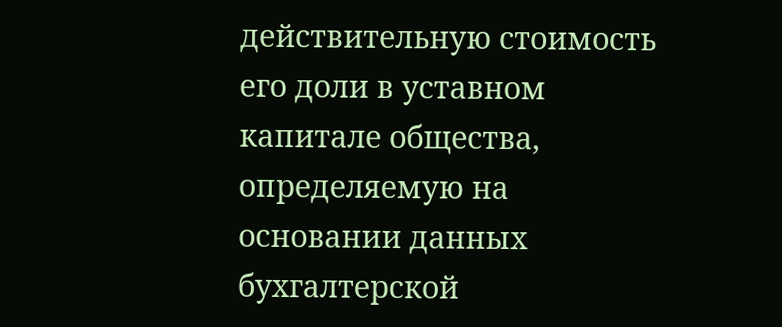действительную стоимость его доли в уставном капитале общества, определяемую на основании данных бухгалтерской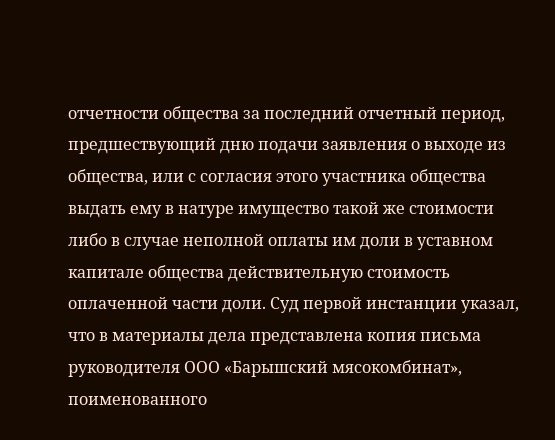отчетности общества за последний отчетный период, предшествующий дню подачи заявления о выходе из общества, или с согласия этого участника общества выдать ему в натуре имущество такой же стоимости либо в случае неполной оплаты им доли в уставном капитале общества действительную стоимость оплаченной части доли. Суд первой инстанции указал, что в материалы дела представлена копия письма руководителя ООО «Барышский мясокомбинат», поименованного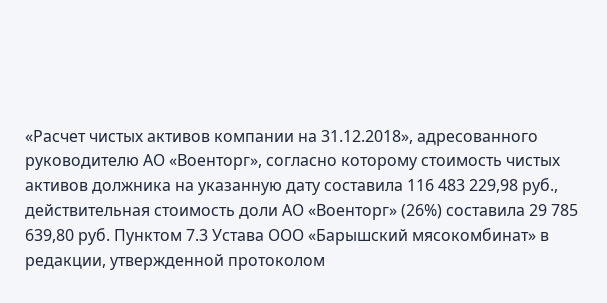«Расчет чистых активов компании на 31.12.2018», адресованного руководителю АО «Военторг», согласно которому стоимость чистых активов должника на указанную дату составила 116 483 229,98 руб., действительная стоимость доли АО «Военторг» (26%) составила 29 785 639,80 руб. Пунктом 7.3 Устава ООО «Барышский мясокомбинат» в редакции, утвержденной протоколом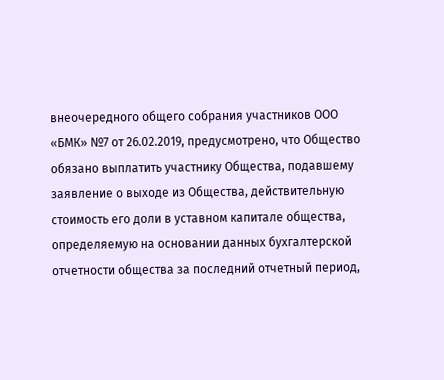внеочередного общего собрания участников ООО «БМК» №7 от 26.02.2019, предусмотрено, что Общество обязано выплатить участнику Общества, подавшему заявление о выходе из Общества, действительную стоимость его доли в уставном капитале общества, определяемую на основании данных бухгалтерской отчетности общества за последний отчетный период,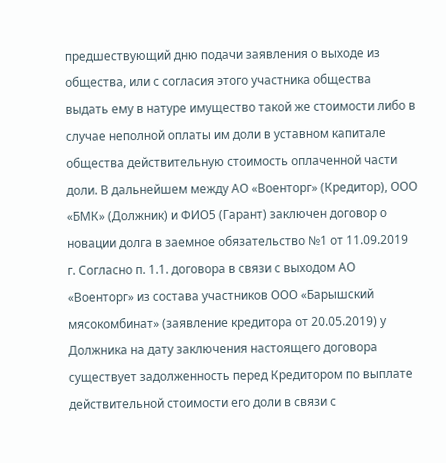предшествующий дню подачи заявления о выходе из общества, или с согласия этого участника общества выдать ему в натуре имущество такой же стоимости либо в случае неполной оплаты им доли в уставном капитале общества действительную стоимость оплаченной части доли. В дальнейшем между АО «Военторг» (Кредитор), ООО «БМК» (Должник) и ФИО5 (Гарант) заключен договор о новации долга в заемное обязательство №1 от 11.09.2019 г. Согласно п. 1.1. договора в связи с выходом АО «Военторг» из состава участников ООО «Барышский мясокомбинат» (заявление кредитора от 20.05.2019) у Должника на дату заключения настоящего договора существует задолженность перед Кредитором по выплате действительной стоимости его доли в связи с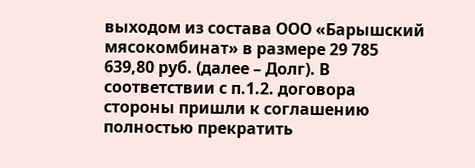выходом из состава ООО «Барышский мясокомбинат» в размере 29 785 639,80 руб. (далее – Долг). В соответствии с п.1.2. договора стороны пришли к соглашению полностью прекратить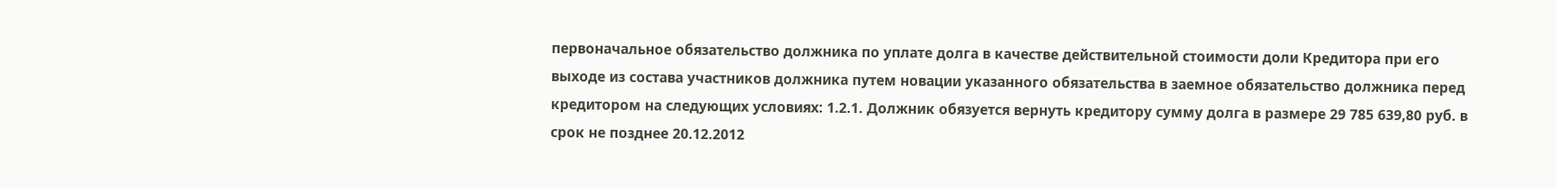первоначальное обязательство должника по уплате долга в качестве действительной стоимости доли Кредитора при его выходе из состава участников должника путем новации указанного обязательства в заемное обязательство должника перед кредитором на следующих условиях: 1.2.1. Должник обязуется вернуть кредитору сумму долга в размере 29 785 639,80 руб. в срок не позднее 20.12.2012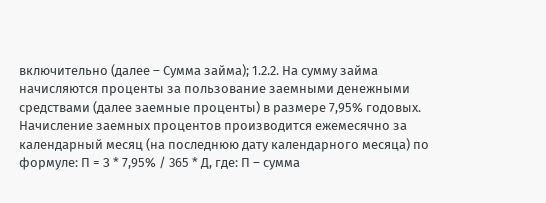включительно (далее – Сумма займа); 1.2.2. На сумму займа начисляются проценты за пользование заемными денежными средствами (далее заемные проценты) в размере 7,95% годовых. Начисление заемных процентов производится ежемесячно за календарный месяц (на последнюю дату календарного месяца) по формуле: П = З * 7,95% / 365 * Д, где: П – сумма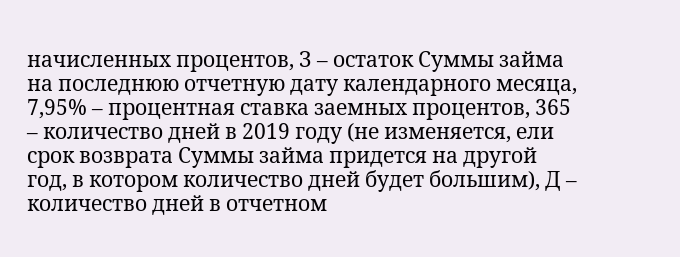начисленных процентов, З – остаток Суммы займа на последнюю отчетную дату календарного месяца, 7,95% – процентная ставка заемных процентов, 365 – количество дней в 2019 году (не изменяется, ели срок возврата Суммы займа придется на другой год, в котором количество дней будет большим), Д – количество дней в отчетном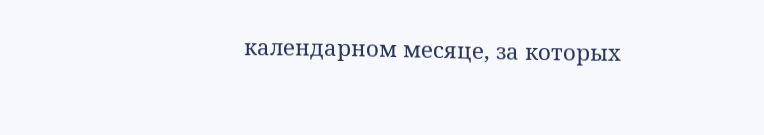календарном месяце, за которых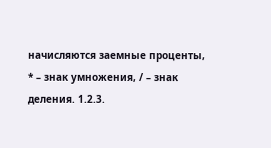начисляются заемные проценты, * – знак умножения, / – знак деления. 1.2.3.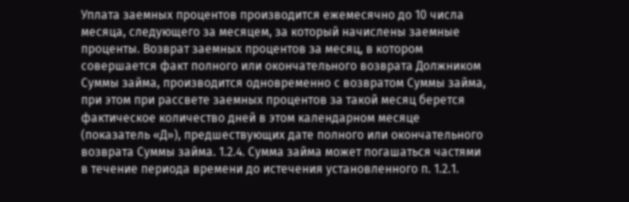Уплата заемных процентов производится ежемесячно до 10 числа месяца, следующего за месяцем, за который начислены заемные проценты. Возврат заемных процентов за месяц, в котором совершается факт полного или окончательного возврата Должником Суммы займа, производится одновременно с возвратом Суммы займа, при этом при рассвете заемных процентов за такой месяц берется фактическое количество дней в этом календарном месяце (показатель «Д»), предшествующих дате полного или окончательного возврата Суммы займа. 1.2.4. Сумма займа может погашаться частями в течение периода времени до истечения установленного п. 1.2.1.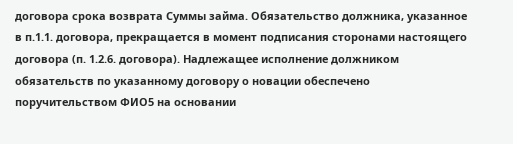договора срока возврата Суммы займа. Обязательство должника, указанное в п.1.1. договора, прекращается в момент подписания сторонами настоящего договора (п. 1.2.6. договора). Надлежащее исполнение должником обязательств по указанному договору о новации обеспечено поручительством ФИО5 на основании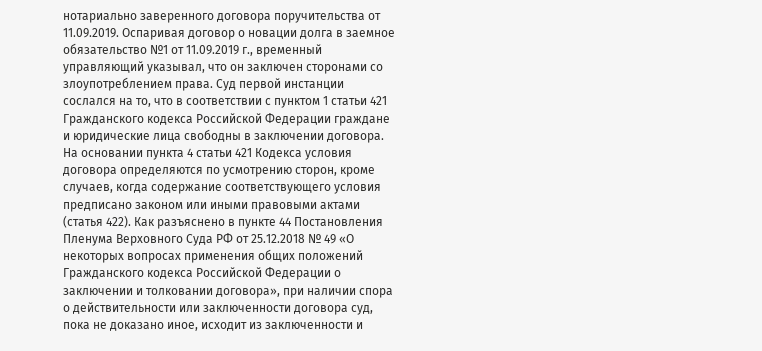нотариально заверенного договора поручительства от 11.09.2019. Оспаривая договор о новации долга в заемное обязательство №1 от 11.09.2019 г., временный управляющий указывал, что он заключен сторонами со злоупотреблением права. Суд первой инстанции сослался на то, что в соответствии с пунктом 1 статьи 421 Гражданского кодекса Российской Федерации граждане и юридические лица свободны в заключении договора. На основании пункта 4 статьи 421 Кодекса условия договора определяются по усмотрению сторон, кроме случаев, когда содержание соответствующего условия предписано законом или иными правовыми актами (статья 422). Как разъяснено в пункте 44 Постановления Пленума Верховного Суда РФ от 25.12.2018 № 49 «О некоторых вопросах применения общих положений Гражданского кодекса Российской Федерации о заключении и толковании договора», при наличии спора о действительности или заключенности договора суд, пока не доказано иное, исходит из заключенности и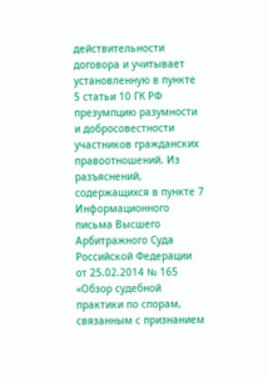действительности договора и учитывает установленную в пункте 5 статьи 10 ГК РФ презумпцию разумности и добросовестности участников гражданских правоотношений. Из разъяснений, содержащихся в пункте 7 Информационного письма Высшего Арбитражного Суда Российской Федерации от 25.02.2014 № 165 «Обзор судебной практики по спорам, связанным с признанием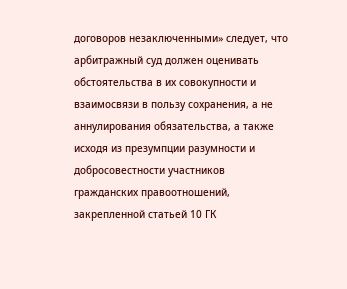договоров незаключенными» следует, что арбитражный суд должен оценивать обстоятельства в их совокупности и взаимосвязи в пользу сохранения, а не аннулирования обязательства, а также исходя из презумпции разумности и добросовестности участников гражданских правоотношений, закрепленной статьей 10 ГК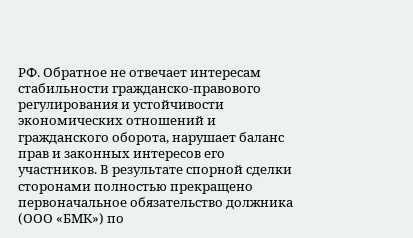РФ. Обратное не отвечает интересам стабильности гражданско-правового регулирования и устойчивости экономических отношений и гражданского оборота, нарушает баланс прав и законных интересов его участников. В результате спорной сделки сторонами полностью прекращено первоначальное обязательство должника (ООО «БМК») по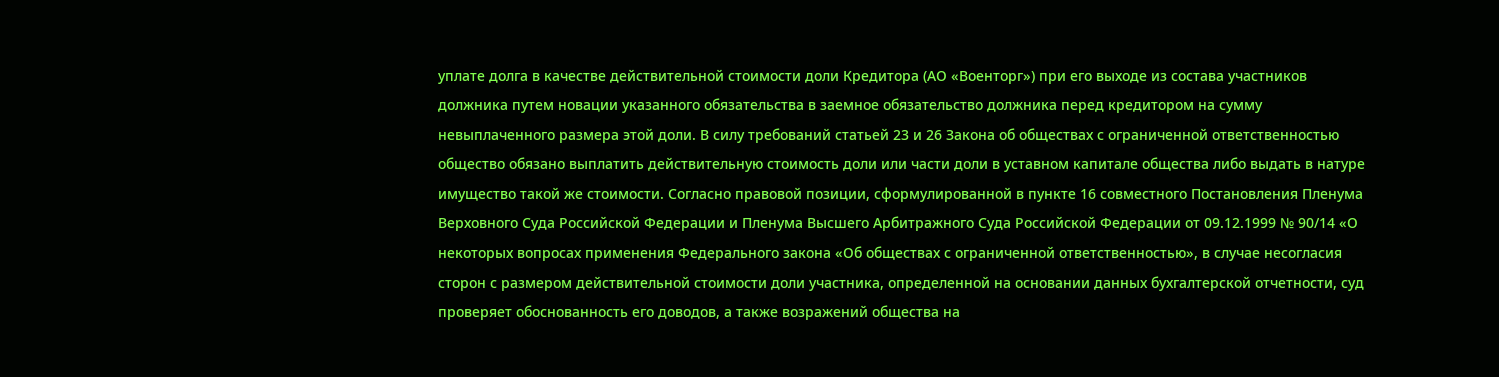уплате долга в качестве действительной стоимости доли Кредитора (АО «Военторг») при его выходе из состава участников должника путем новации указанного обязательства в заемное обязательство должника перед кредитором на сумму невыплаченного размера этой доли. В силу требований статьей 23 и 26 Закона об обществах с ограниченной ответственностью общество обязано выплатить действительную стоимость доли или части доли в уставном капитале общества либо выдать в натуре имущество такой же стоимости. Согласно правовой позиции, сформулированной в пункте 16 совместного Постановления Пленума Верховного Суда Российской Федерации и Пленума Высшего Арбитражного Суда Российской Федерации от 09.12.1999 № 90/14 «О некоторых вопросах применения Федерального закона «Об обществах с ограниченной ответственностью», в случае несогласия сторон с размером действительной стоимости доли участника, определенной на основании данных бухгалтерской отчетности, суд проверяет обоснованность его доводов, а также возражений общества на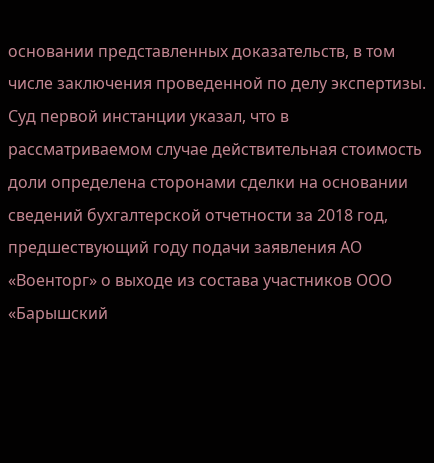основании представленных доказательств, в том числе заключения проведенной по делу экспертизы. Суд первой инстанции указал, что в рассматриваемом случае действительная стоимость доли определена сторонами сделки на основании сведений бухгалтерской отчетности за 2018 год, предшествующий году подачи заявления АО «Военторг» о выходе из состава участников ООО «Барышский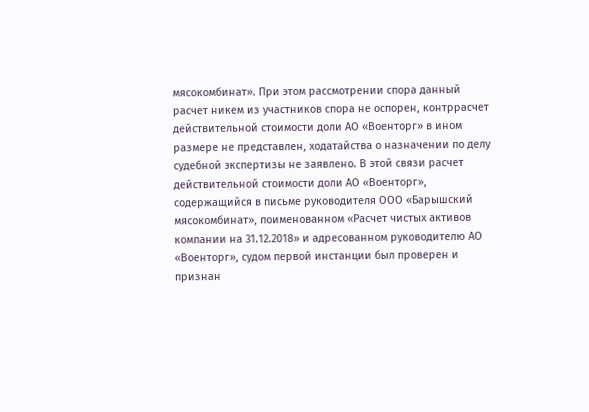мясокомбинат». При этом рассмотрении спора данный расчет никем из участников спора не оспорен, контррасчет действительной стоимости доли АО «Военторг» в ином размере не представлен, ходатайства о назначении по делу судебной экспертизы не заявлено. В этой связи расчет действительной стоимости доли АО «Военторг», содержащийся в письме руководителя ООО «Барышский мясокомбинат», поименованном «Расчет чистых активов компании на 31.12.2018» и адресованном руководителю АО «Военторг», судом первой инстанции был проверен и признан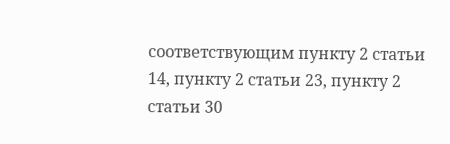соответствующим пункту 2 статьи 14, пункту 2 статьи 23, пункту 2 статьи 30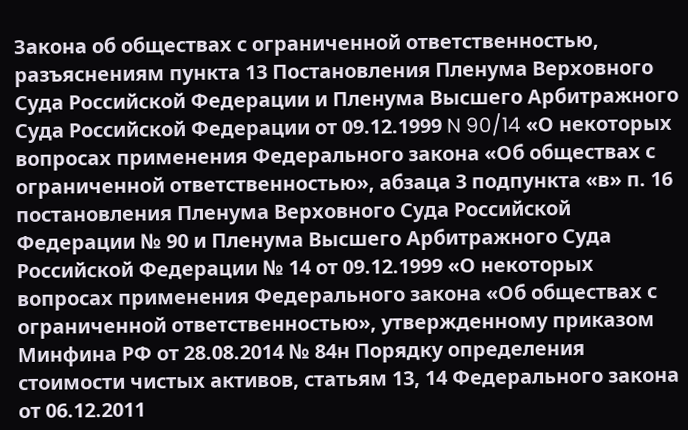Закона об обществах с ограниченной ответственностью, разъяснениям пункта 13 Постановления Пленума Верховного Суда Российской Федерации и Пленума Высшего Арбитражного Суда Российской Федерации от 09.12.1999 N 90/14 «О некоторых вопросах применения Федерального закона «Об обществах с ограниченной ответственностью», абзаца 3 подпункта «в» п. 16 постановления Пленума Верховного Суда Российской Федерации № 90 и Пленума Высшего Арбитражного Суда Российской Федерации № 14 от 09.12.1999 «О некоторых вопросах применения Федерального закона «Об обществах с ограниченной ответственностью», утвержденному приказом Минфина РФ от 28.08.2014 № 84н Порядку определения стоимости чистых активов, статьям 13, 14 Федерального закона от 06.12.2011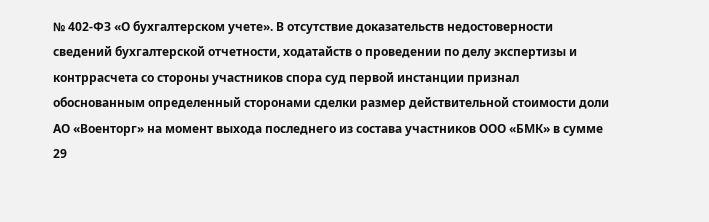№ 402-ФЗ «О бухгалтерском учете». В отсутствие доказательств недостоверности сведений бухгалтерской отчетности, ходатайств о проведении по делу экспертизы и контррасчета со стороны участников спора суд первой инстанции признал обоснованным определенный сторонами сделки размер действительной стоимости доли АО «Военторг» на момент выхода последнего из состава участников ООО «БМК» в сумме 29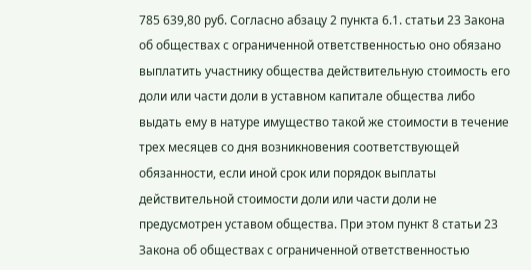785 639,80 руб. Согласно абзацу 2 пункта 6.1. статьи 23 Закона об обществах с ограниченной ответственностью оно обязано выплатить участнику общества действительную стоимость его доли или части доли в уставном капитале общества либо выдать ему в натуре имущество такой же стоимости в течение трех месяцев со дня возникновения соответствующей обязанности, если иной срок или порядок выплаты действительной стоимости доли или части доли не предусмотрен уставом общества. При этом пункт 8 статьи 23 Закона об обществах с ограниченной ответственностью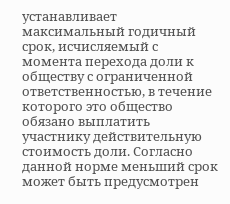устанавливает максимальный годичный срок, исчисляемый с момента перехода доли к обществу с ограниченной ответственностью, в течение которого это общество обязано выплатить участнику действительную стоимость доли. Согласно данной норме меньший срок может быть предусмотрен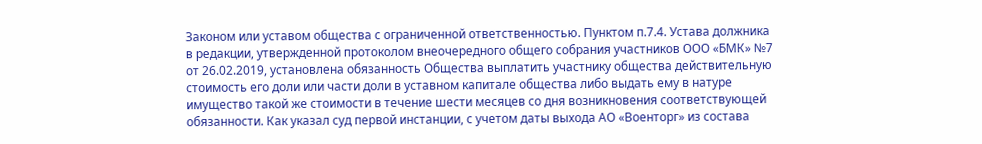Законом или уставом общества с ограниченной ответственностью. Пунктом п.7.4. Устава должника в редакции, утвержденной протоколом внеочередного общего собрания участников ООО «БМК» №7 от 26.02.2019, установлена обязанность Общества выплатить участнику общества действительную стоимость его доли или части доли в уставном капитале общества либо выдать ему в натуре имущество такой же стоимости в течение шести месяцев со дня возникновения соответствующей обязанности. Как указал суд первой инстанции, с учетом даты выхода АО «Военторг» из состава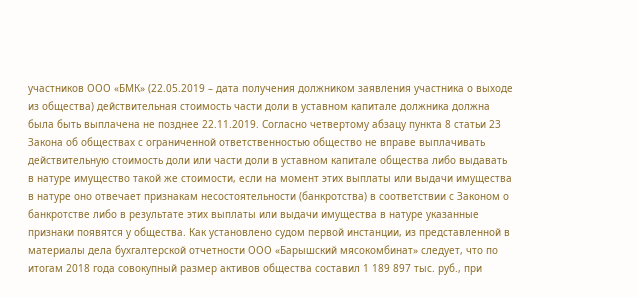участников ООО «БМК» (22.05.2019 – дата получения должником заявления участника о выходе из общества) действительная стоимость части доли в уставном капитале должника должна была быть выплачена не позднее 22.11.2019. Согласно четвертому абзацу пункта 8 статьи 23 Закона об обществах с ограниченной ответственностью общество не вправе выплачивать действительную стоимость доли или части доли в уставном капитале общества либо выдавать в натуре имущество такой же стоимости, если на момент этих выплаты или выдачи имущества в натуре оно отвечает признакам несостоятельности (банкротства) в соответствии с Законом о банкротстве либо в результате этих выплаты или выдачи имущества в натуре указанные признаки появятся у общества. Как установлено судом первой инстанции, из представленной в материалы дела бухгалтерской отчетности ООО «Барышский мясокомбинат» следует, что по итогам 2018 года совокупный размер активов общества составил 1 189 897 тыс. руб., при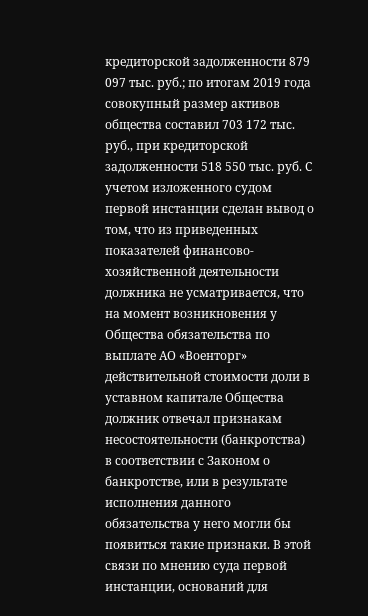кредиторской задолженности 879 097 тыс. руб.; по итогам 2019 года совокупный размер активов общества составил 703 172 тыс. руб., при кредиторской задолженности 518 550 тыс. руб. С учетом изложенного судом первой инстанции сделан вывод о том, что из приведенных показателей финансово-хозяйственной деятельности должника не усматривается, что на момент возникновения у Общества обязательства по выплате АО «Военторг» действительной стоимости доли в уставном капитале Общества должник отвечал признакам несостоятельности (банкротства) в соответствии с Законом о банкротстве, или в результате исполнения данного обязательства у него могли бы появиться такие признаки. В этой связи по мнению суда первой инстанции, оснований для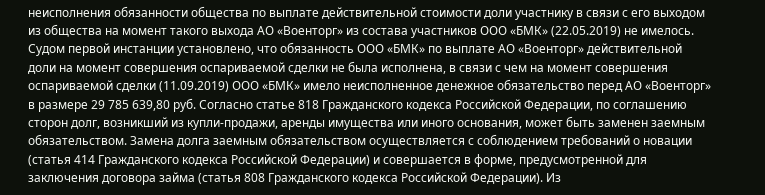неисполнения обязанности общества по выплате действительной стоимости доли участнику в связи с его выходом из общества на момент такого выхода АО «Военторг» из состава участников ООО «БМК» (22.05.2019) не имелось. Судом первой инстанции установлено, что обязанность ООО «БМК» по выплате АО «Военторг» действительной доли на момент совершения оспариваемой сделки не была исполнена, в связи с чем на момент совершения оспариваемой сделки (11.09.2019) ООО «БМК» имело неисполненное денежное обязательство перед АО «Военторг» в размере 29 785 639,80 руб. Согласно статье 818 Гражданского кодекса Российской Федерации, по соглашению сторон долг, возникший из купли-продажи, аренды имущества или иного основания, может быть заменен заемным обязательством. Замена долга заемным обязательством осуществляется с соблюдением требований о новации (статья 414 Гражданского кодекса Российской Федерации) и совершается в форме, предусмотренной для заключения договора займа (статья 808 Гражданского кодекса Российской Федерации). Из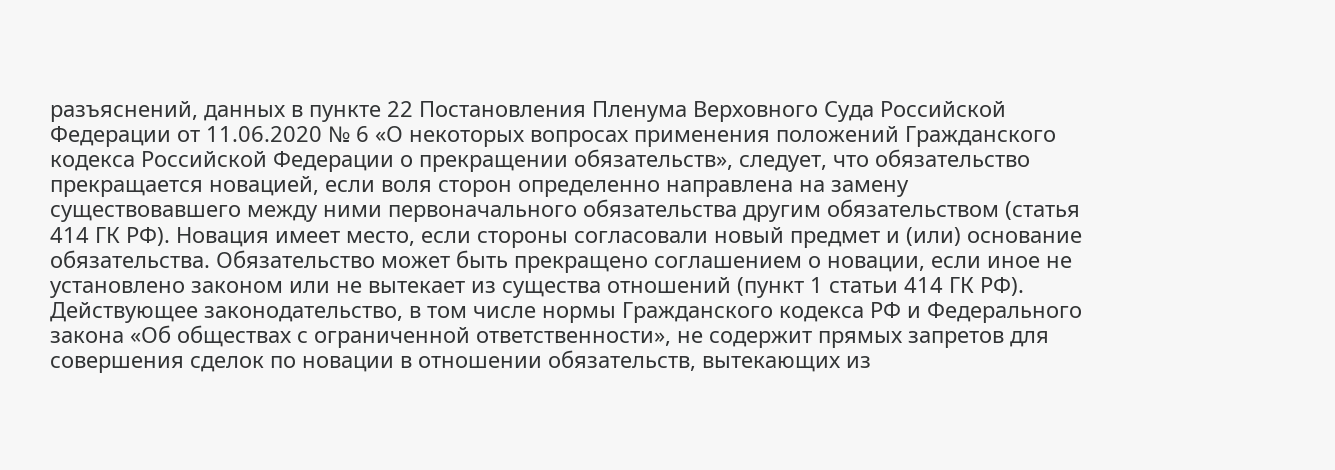разъяснений, данных в пункте 22 Постановления Пленума Верховного Суда Российской Федерации от 11.06.2020 № 6 «О некоторых вопросах применения положений Гражданского кодекса Российской Федерации о прекращении обязательств», следует, что обязательство прекращается новацией, если воля сторон определенно направлена на замену существовавшего между ними первоначального обязательства другим обязательством (статья 414 ГК РФ). Новация имеет место, если стороны согласовали новый предмет и (или) основание обязательства. Обязательство может быть прекращено соглашением о новации, если иное не установлено законом или не вытекает из существа отношений (пункт 1 статьи 414 ГК РФ). Действующее законодательство, в том числе нормы Гражданского кодекса РФ и Федерального закона «Об обществах с ограниченной ответственности», не содержит прямых запретов для совершения сделок по новации в отношении обязательств, вытекающих из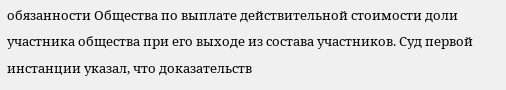обязанности Общества по выплате действительной стоимости доли участника общества при его выходе из состава участников. Суд первой инстанции указал, что доказательств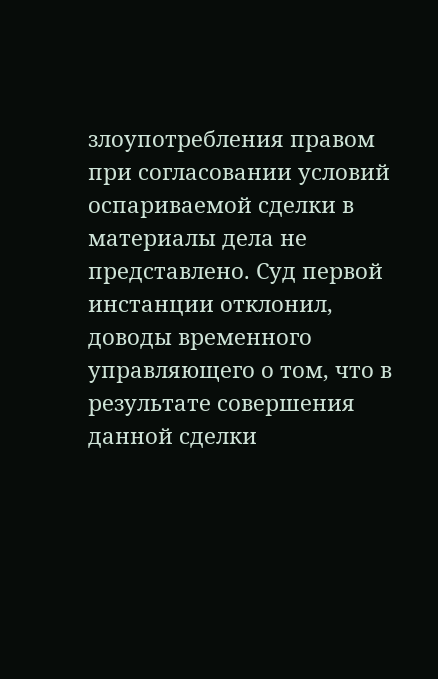злоупотребления правом при согласовании условий оспариваемой сделки в материалы дела не представлено. Суд первой инстанции отклонил, доводы временного управляющего о том, что в результате совершения данной сделки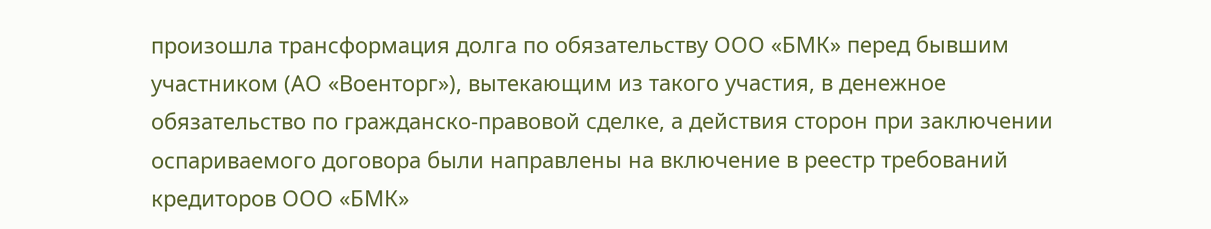произошла трансформация долга по обязательству ООО «БМК» перед бывшим участником (АО «Военторг»), вытекающим из такого участия, в денежное обязательство по гражданско-правовой сделке, а действия сторон при заключении оспариваемого договора были направлены на включение в реестр требований кредиторов ООО «БМК»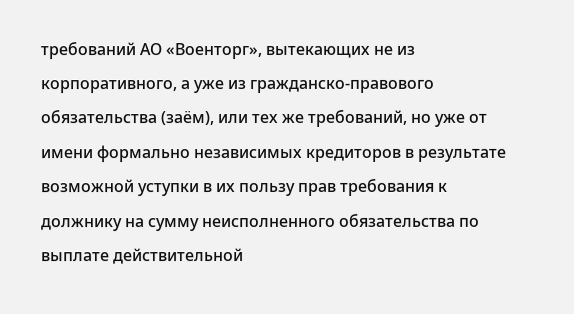требований АО «Военторг», вытекающих не из корпоративного, а уже из гражданско-правового обязательства (заём), или тех же требований, но уже от имени формально независимых кредиторов в результате возможной уступки в их пользу прав требования к должнику на сумму неисполненного обязательства по выплате действительной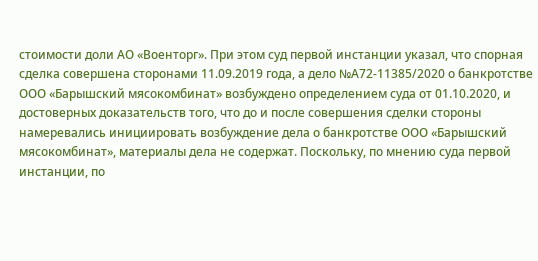стоимости доли АО «Военторг». При этом суд первой инстанции указал, что спорная сделка совершена сторонами 11.09.2019 года, а дело №А72-11385/2020 о банкротстве ООО «Барышский мясокомбинат» возбуждено определением суда от 01.10.2020, и достоверных доказательств того, что до и после совершения сделки стороны намеревались инициировать возбуждение дела о банкротстве ООО «Барышский мясокомбинат», материалы дела не содержат. Поскольку, по мнению суда первой инстанции, по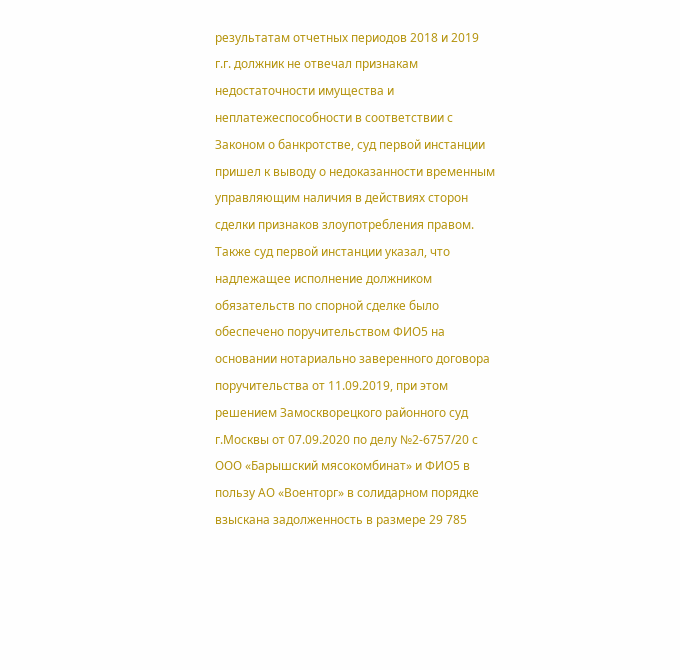результатам отчетных периодов 2018 и 2019 г.г. должник не отвечал признакам недостаточности имущества и неплатежеспособности в соответствии с Законом о банкротстве, суд первой инстанции пришел к выводу о недоказанности временным управляющим наличия в действиях сторон сделки признаков злоупотребления правом. Также суд первой инстанции указал, что надлежащее исполнение должником обязательств по спорной сделке было обеспечено поручительством ФИО5 на основании нотариально заверенного договора поручительства от 11.09.2019, при этом решением Замоскворецкого районного суд г.Москвы от 07.09.2020 по делу №2-6757/20 с ООО «Барышский мясокомбинат» и ФИО5 в пользу АО «Военторг» в солидарном порядке взыскана задолженность в размере 29 785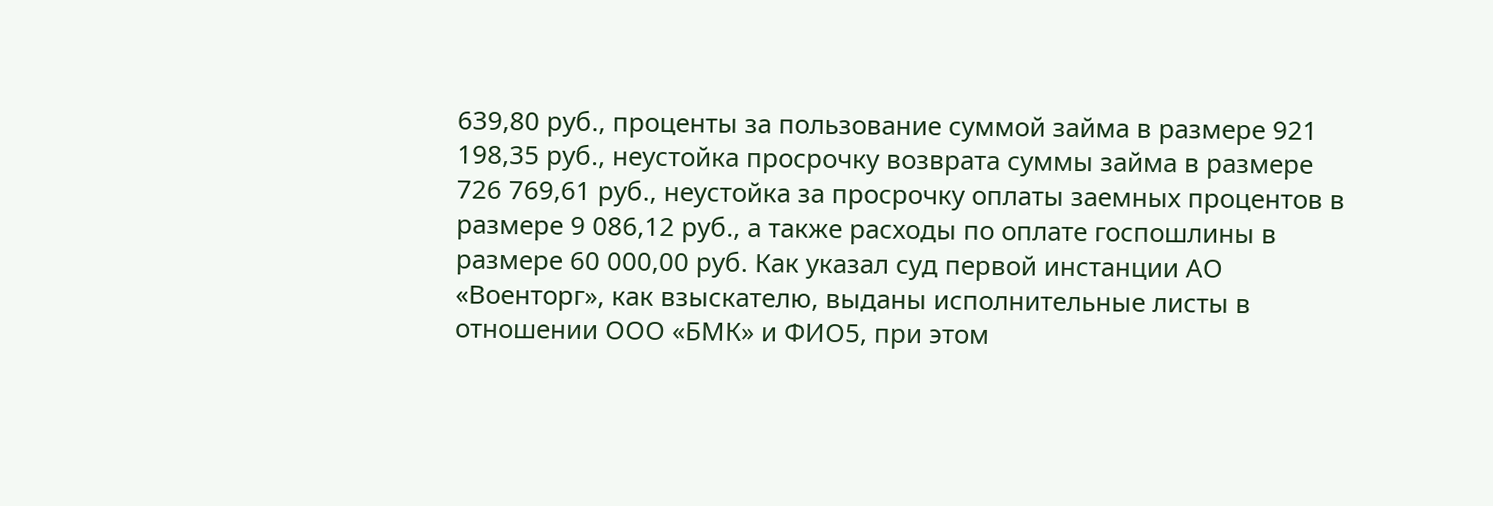639,80 руб., проценты за пользование суммой займа в размере 921 198,35 руб., неустойка просрочку возврата суммы займа в размере 726 769,61 руб., неустойка за просрочку оплаты заемных процентов в размере 9 086,12 руб., а также расходы по оплате госпошлины в размере 60 000,00 руб. Как указал суд первой инстанции АО «Военторг», как взыскателю, выданы исполнительные листы в отношении ООО «БМК» и ФИО5, при этом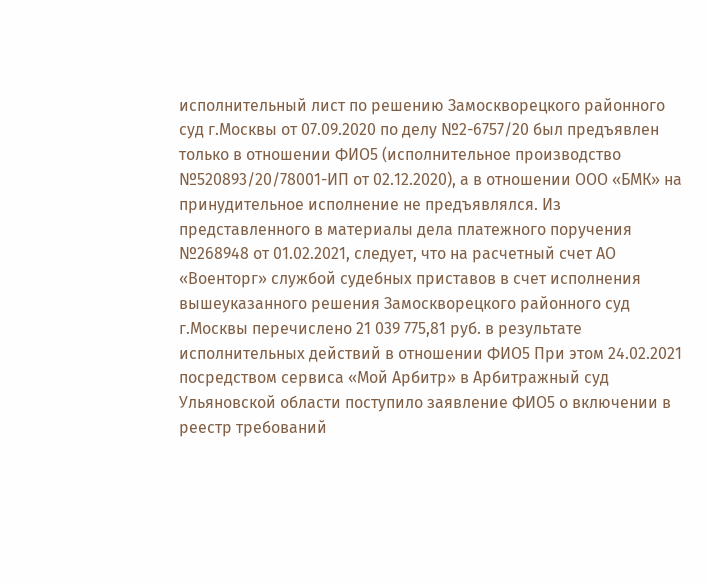исполнительный лист по решению Замоскворецкого районного суд г.Москвы от 07.09.2020 по делу №2-6757/20 был предъявлен только в отношении ФИО5 (исполнительное производство №520893/20/78001-ИП от 02.12.2020), а в отношении ООО «БМК» на принудительное исполнение не предъявлялся. Из представленного в материалы дела платежного поручения №268948 от 01.02.2021, следует, что на расчетный счет АО «Военторг» службой судебных приставов в счет исполнения вышеуказанного решения Замоскворецкого районного суд г.Москвы перечислено 21 039 775,81 руб. в результате исполнительных действий в отношении ФИО5 При этом 24.02.2021 посредством сервиса «Мой Арбитр» в Арбитражный суд Ульяновской области поступило заявление ФИО5 о включении в реестр требований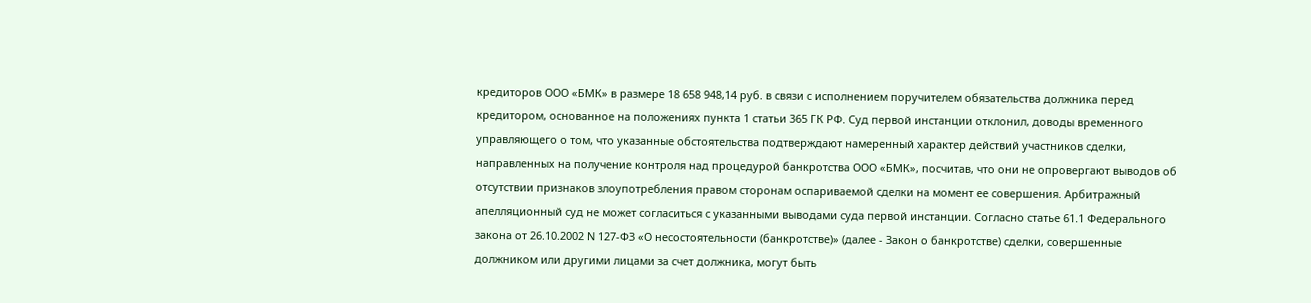кредиторов ООО «БМК» в размере 18 658 948,14 руб. в связи с исполнением поручителем обязательства должника перед кредитором, основанное на положениях пункта 1 статьи 365 ГК РФ. Суд первой инстанции отклонил, доводы временного управляющего о том, что указанные обстоятельства подтверждают намеренный характер действий участников сделки, направленных на получение контроля над процедурой банкротства ООО «БМК», посчитав, что они не опровергают выводов об отсутствии признаков злоупотребления правом сторонам оспариваемой сделки на момент ее совершения. Арбитражный апелляционный суд не может согласиться с указанными выводами суда первой инстанции. Согласно статье 61.1 Федерального закона от 26.10.2002 N 127-ФЗ «О несостоятельности (банкротстве)» (далее - Закон о банкротстве) сделки, совершенные должником или другими лицами за счет должника, могут быть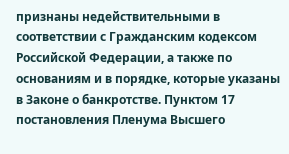признаны недействительными в соответствии с Гражданским кодексом Российской Федерации, а также по основаниям и в порядке, которые указаны в Законе о банкротстве. Пунктом 17 постановления Пленума Высшего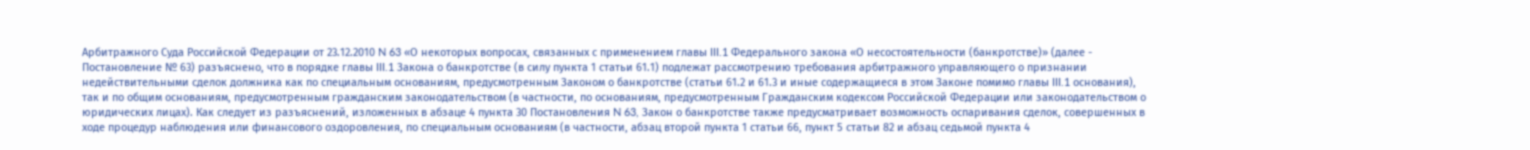Арбитражного Суда Российской Федерации от 23.12.2010 N 63 «О некоторых вопросах, связанных с применением главы III.1 Федерального закона «О несостоятельности (банкротстве)» (далее - Постановление № 63) разъяснено, что в порядке главы III.1 Закона о банкротстве (в силу пункта 1 статьи 61.1) подлежат рассмотрению требования арбитражного управляющего о признании недействительными сделок должника как по специальным основаниям, предусмотренным Законом о банкротстве (статьи 61.2 и 61.3 и иные содержащиеся в этом Законе помимо главы III.1 основания), так и по общим основаниям, предусмотренным гражданским законодательством (в частности, по основаниям, предусмотренным Гражданским кодексом Российской Федерации или законодательством о юридических лицах). Как следует из разъяснений, изложенных в абзаце 4 пункта 30 Постановления N 63, Закон о банкротстве также предусматривает возможность оспаривания сделок, совершенных в ходе процедур наблюдения или финансового оздоровления, по специальным основаниям (в частности, абзац второй пункта 1 статьи 66, пункт 5 статьи 82 и абзац седьмой пункта 4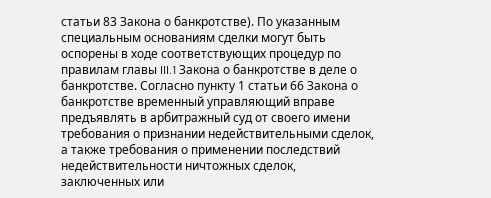статьи 83 Закона о банкротстве). По указанным специальным основаниям сделки могут быть оспорены в ходе соответствующих процедур по правилам главы III.1 Закона о банкротстве в деле о банкротстве. Согласно пункту 1 статьи 66 Закона о банкротстве временный управляющий вправе предъявлять в арбитражный суд от своего имени требования о признании недействительными сделок, а также требования о применении последствий недействительности ничтожных сделок, заключенных или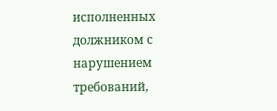исполненных должником с нарушением требований,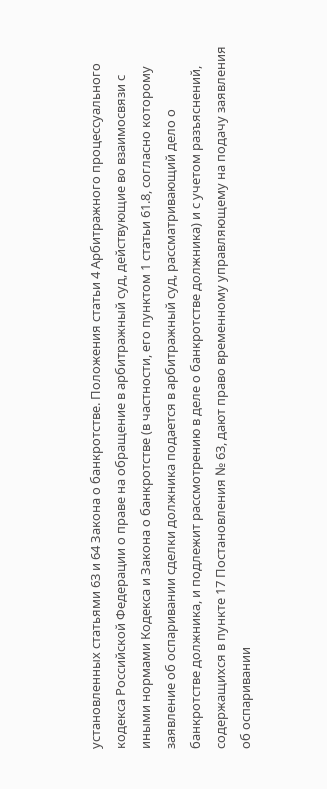установленных статьями 63 и 64 Закона о банкротстве. Положения статьи 4 Арбитражного процессуального кодекса Российской Федерации о праве на обращение в арбитражный суд, действующие во взаимосвязи с иными нормами Кодекса и Закона о банкротстве (в частности, его пунктом 1 статьи 61.8, согласно которому заявление об оспаривании сделки должника подается в арбитражный суд, рассматривающий дело о банкротстве должника, и подлежит рассмотрению в деле о банкротстве должника) и с учетом разъяснений, содержащихся в пункте 17 Постановления № 63, дают право временному управляющему на подачу заявления об оспаривании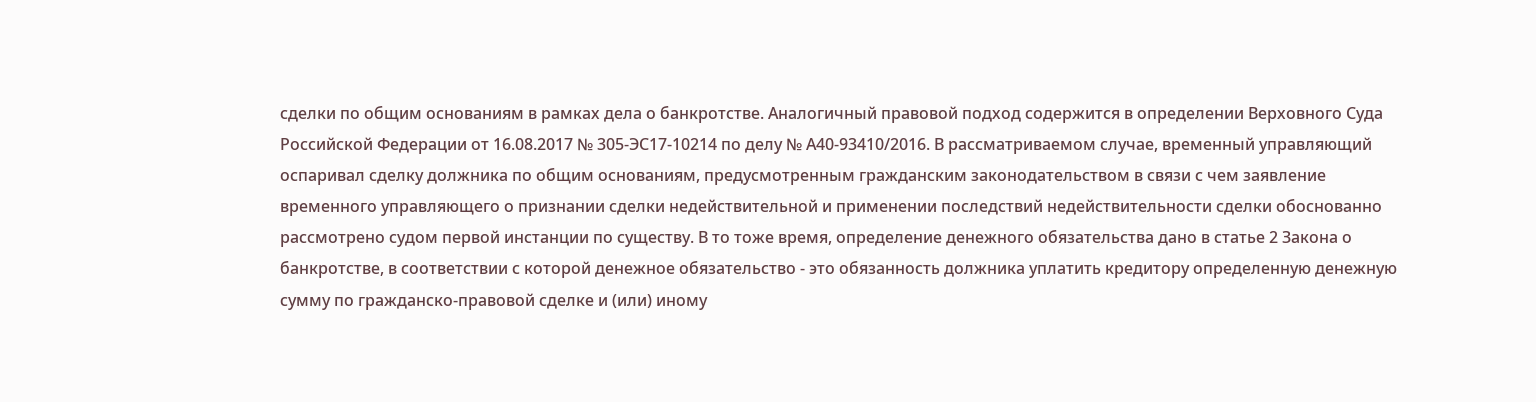сделки по общим основаниям в рамках дела о банкротстве. Аналогичный правовой подход содержится в определении Верховного Суда Российской Федерации от 16.08.2017 № 305-ЭС17-10214 по делу № А40-93410/2016. В рассматриваемом случае, временный управляющий оспаривал сделку должника по общим основаниям, предусмотренным гражданским законодательством в связи с чем заявление временного управляющего о признании сделки недействительной и применении последствий недействительности сделки обоснованно рассмотрено судом первой инстанции по существу. В то тоже время, определение денежного обязательства дано в статье 2 Закона о банкротстве, в соответствии с которой денежное обязательство - это обязанность должника уплатить кредитору определенную денежную сумму по гражданско-правовой сделке и (или) иному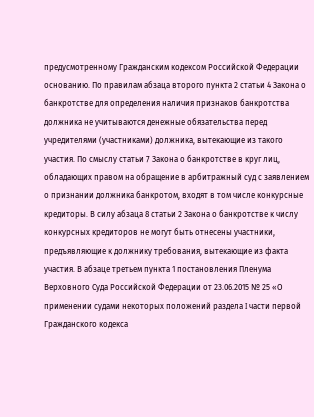предусмотренному Гражданским кодексом Российской Федерации основанию. По правилам абзаца второго пункта 2 статьи 4 Закона о банкротстве для определения наличия признаков банкротства должника не учитываются денежные обязательства перед учредителями (участниками) должника, вытекающие из такого участия. По смыслу статьи 7 Закона о банкротстве в круг лиц, обладающих правом на обращение в арбитражный суд с заявлением о признании должника банкротом, входят в том числе конкурсные кредиторы. В силу абзаца 8 статьи 2 Закона о банкротстве к числу конкурсных кредиторов не могут быть отнесены участники, предъявляющие к должнику требования, вытекающие из факта участия. В абзаце третьем пункта 1 постановления Пленума Верховного Суда Российской Федерации от 23.06.2015 № 25 «О применении судами некоторых положений раздела I части первой Гражданского кодекса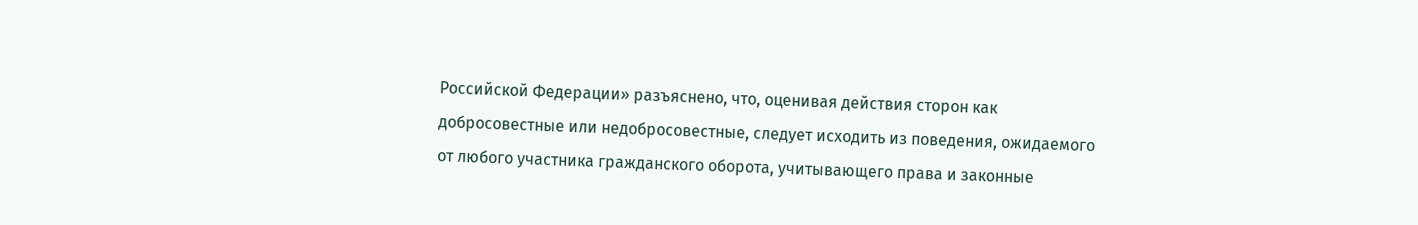Российской Федерации» разъяснено, что, оценивая действия сторон как добросовестные или недобросовестные, следует исходить из поведения, ожидаемого от любого участника гражданского оборота, учитывающего права и законные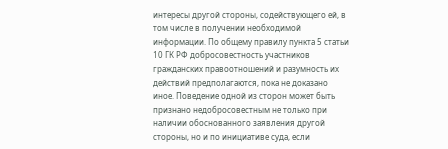интересы другой стороны, содействующего ей, в том числе в получении необходимой информации. По общему правилу пункта 5 статьи 10 ГК РФ добросовестность участников гражданских правоотношений и разумность их действий предполагаются, пока не доказано иное. Поведение одной из сторон может быть признано недобросовестным не только при наличии обоснованного заявления другой стороны, но и по инициативе суда, если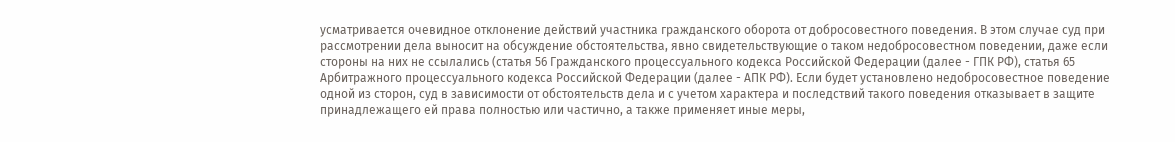усматривается очевидное отклонение действий участника гражданского оборота от добросовестного поведения. В этом случае суд при рассмотрении дела выносит на обсуждение обстоятельства, явно свидетельствующие о таком недобросовестном поведении, даже если стороны на них не ссылались (статья 56 Гражданского процессуального кодекса Российской Федерации (далее - ГПК РФ), статья 65 Арбитражного процессуального кодекса Российской Федерации (далее - АПК РФ). Если будет установлено недобросовестное поведение одной из сторон, суд в зависимости от обстоятельств дела и с учетом характера и последствий такого поведения отказывает в защите принадлежащего ей права полностью или частично, а также применяет иные меры,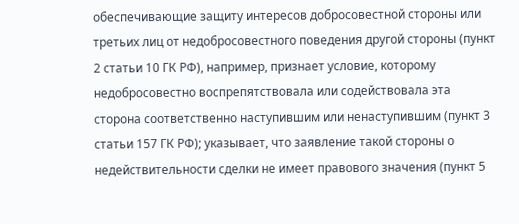обеспечивающие защиту интересов добросовестной стороны или третьих лиц от недобросовестного поведения другой стороны (пункт 2 статьи 10 ГК РФ), например, признает условие, которому недобросовестно воспрепятствовала или содействовала эта сторона соответственно наступившим или ненаступившим (пункт 3 статьи 157 ГК РФ); указывает, что заявление такой стороны о недействительности сделки не имеет правового значения (пункт 5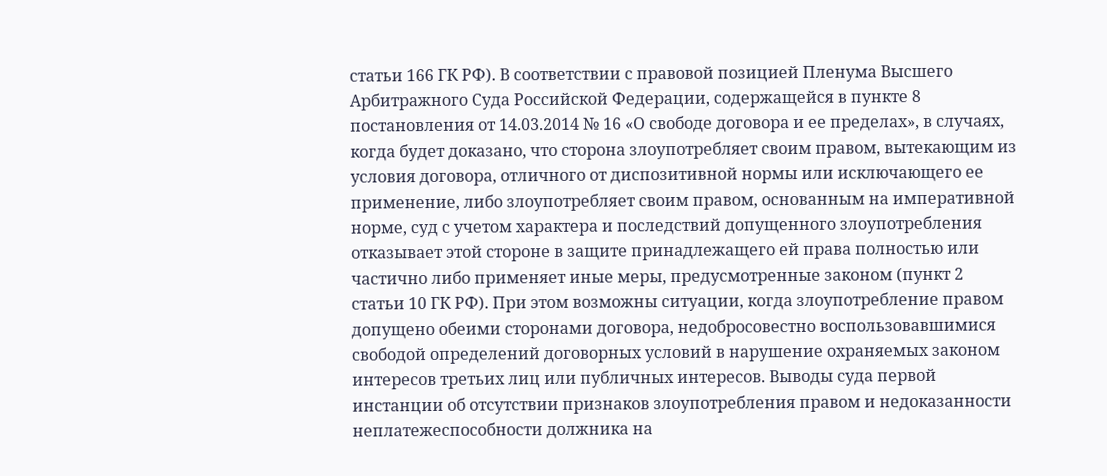статьи 166 ГК РФ). В соответствии с правовой позицией Пленума Высшего Арбитражного Суда Российской Федерации, содержащейся в пункте 8 постановления от 14.03.2014 № 16 «О свободе договора и ее пределах», в случаях, когда будет доказано, что сторона злоупотребляет своим правом, вытекающим из условия договора, отличного от диспозитивной нормы или исключающего ее применение, либо злоупотребляет своим правом, основанным на императивной норме, суд с учетом характера и последствий допущенного злоупотребления отказывает этой стороне в защите принадлежащего ей права полностью или частично либо применяет иные меры, предусмотренные законом (пункт 2 статьи 10 ГК РФ). При этом возможны ситуации, когда злоупотребление правом допущено обеими сторонами договора, недобросовестно воспользовавшимися свободой определений договорных условий в нарушение охраняемых законом интересов третьих лиц или публичных интересов. Выводы суда первой инстанции об отсутствии признаков злоупотребления правом и недоказанности неплатежеспособности должника на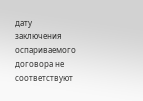дату заключения оспариваемого договора не соответствуют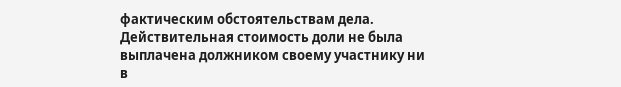фактическим обстоятельствам дела. Действительная стоимость доли не была выплачена должником своему участнику ни в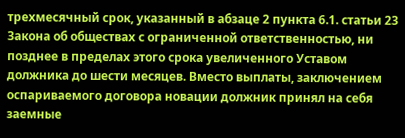трехмесячный срок, указанный в абзаце 2 пункта 6.1. статьи 23 Закона об обществах с ограниченной ответственностью, ни позднее в пределах этого срока увеличенного Уставом должника до шести месяцев. Вместо выплаты, заключением оспариваемого договора новации должник принял на себя заемные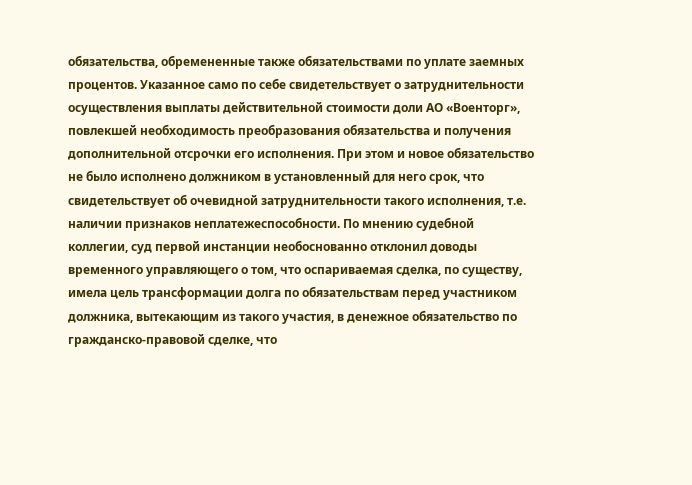обязательства, обремененные также обязательствами по уплате заемных процентов. Указанное само по себе свидетельствует о затруднительности осуществления выплаты действительной стоимости доли АО «Военторг», повлекшей необходимость преобразования обязательства и получения дополнительной отсрочки его исполнения. При этом и новое обязательство не было исполнено должником в установленный для него срок, что свидетельствует об очевидной затруднительности такого исполнения, т.е. наличии признаков неплатежеспособности. По мнению судебной коллегии, суд первой инстанции необоснованно отклонил доводы временного управляющего о том, что оспариваемая сделка, по существу, имела цель трансформации долга по обязательствам перед участником должника, вытекающим из такого участия, в денежное обязательство по гражданско-правовой сделке, что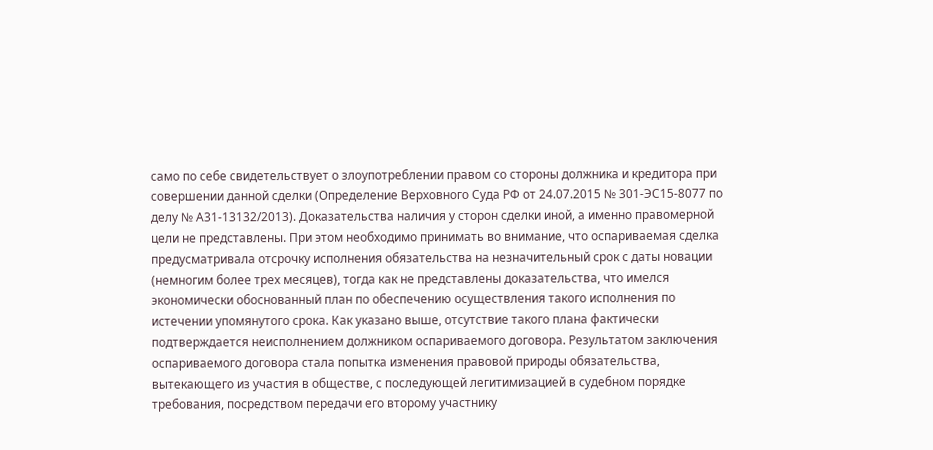само по себе свидетельствует о злоупотреблении правом со стороны должника и кредитора при совершении данной сделки (Определение Верховного Суда РФ от 24.07.2015 № 301-ЭС15-8077 по делу № А31-13132/2013). Доказательства наличия у сторон сделки иной, а именно правомерной цели не представлены. При этом необходимо принимать во внимание, что оспариваемая сделка предусматривала отсрочку исполнения обязательства на незначительный срок с даты новации (немногим более трех месяцев), тогда как не представлены доказательства, что имелся экономически обоснованный план по обеспечению осуществления такого исполнения по истечении упомянутого срока. Как указано выше, отсутствие такого плана фактически подтверждается неисполнением должником оспариваемого договора. Результатом заключения оспариваемого договора стала попытка изменения правовой природы обязательства, вытекающего из участия в обществе, с последующей легитимизацией в судебном порядке требования, посредством передачи его второму участнику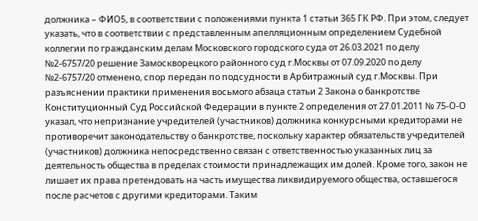должника – ФИО5, в соответствии с положениями пункта 1 статьи 365 ГК РФ. При этом, следует указать, что в соответствии с представленным апелляционным определением Судебной коллегии по гражданским делам Московского городского суда от 26.03.2021 по делу №2-6757/20 решение Замоскворецкого районного суд г.Москвы от 07.09.2020 по делу №2-6757/20 отменено, спор передан по подсудности в Арбитражный суд г.Москвы. При разъяснении практики применения восьмого абзаца статьи 2 Закона о банкротстве Конституционный Суд Российской Федерации в пункте 2 определения от 27.01.2011 № 75-О-О указал, что непризнание учредителей (участников) должника конкурсными кредиторами не противоречит законодательству о банкротстве, поскольку характер обязательств учредителей (участников) должника непосредственно связан с ответственностью указанных лиц за деятельность общества в пределах стоимости принадлежащих им долей. Кроме того, закон не лишает их права претендовать на часть имущества ликвидируемого общества, оставшегося после расчетов с другими кредиторами. Таким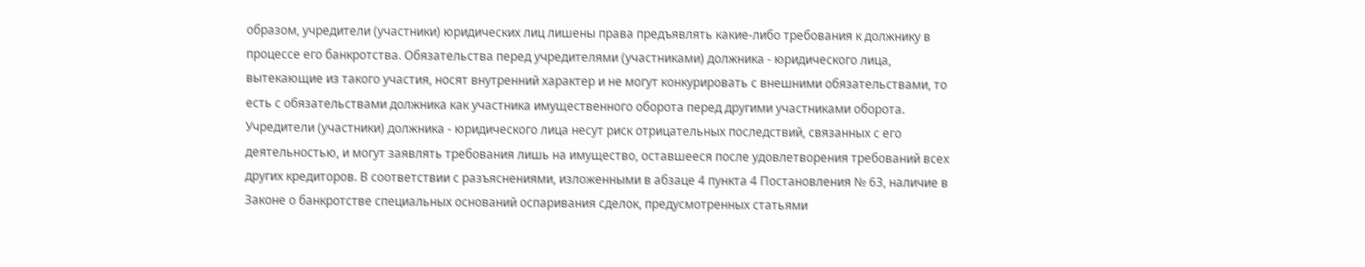образом, учредители (участники) юридических лиц лишены права предъявлять какие-либо требования к должнику в процессе его банкротства. Обязательства перед учредителями (участниками) должника - юридического лица, вытекающие из такого участия, носят внутренний характер и не могут конкурировать с внешними обязательствами, то есть с обязательствами должника как участника имущественного оборота перед другими участниками оборота. Учредители (участники) должника - юридического лица несут риск отрицательных последствий, связанных с его деятельностью, и могут заявлять требования лишь на имущество, оставшееся после удовлетворения требований всех других кредиторов. В соответствии с разъяснениями, изложенными в абзаце 4 пункта 4 Постановления № 63, наличие в Законе о банкротстве специальных оснований оспаривания сделок, предусмотренных статьями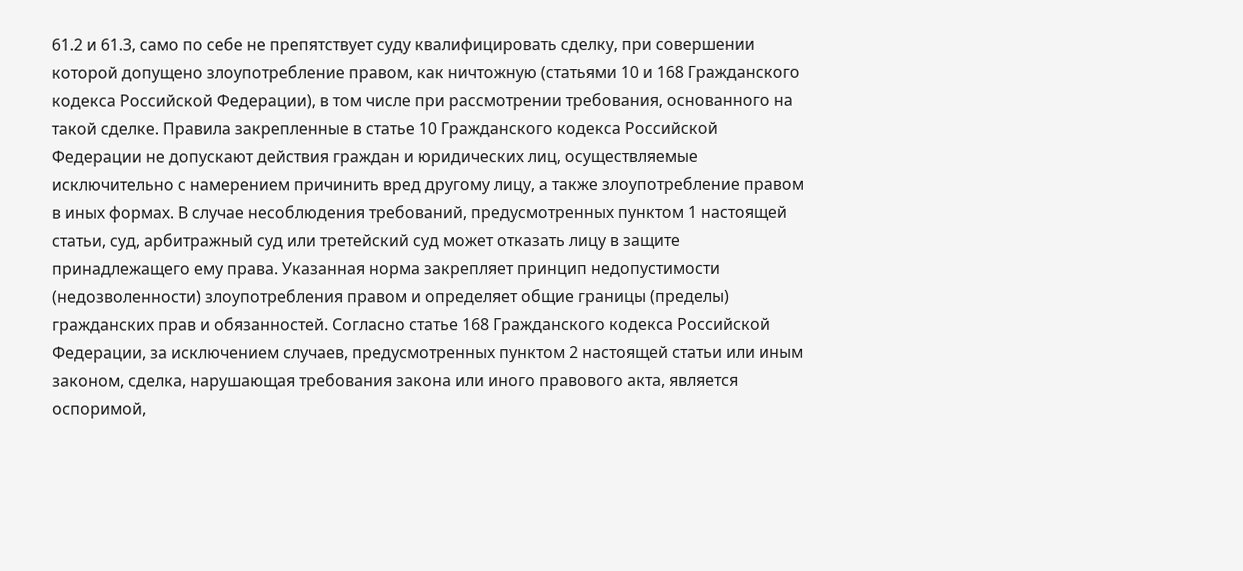61.2 и 61.3, само по себе не препятствует суду квалифицировать сделку, при совершении которой допущено злоупотребление правом, как ничтожную (статьями 10 и 168 Гражданского кодекса Российской Федерации), в том числе при рассмотрении требования, основанного на такой сделке. Правила закрепленные в статье 10 Гражданского кодекса Российской Федерации не допускают действия граждан и юридических лиц, осуществляемые исключительно с намерением причинить вред другому лицу, а также злоупотребление правом в иных формах. В случае несоблюдения требований, предусмотренных пунктом 1 настоящей статьи, суд, арбитражный суд или третейский суд может отказать лицу в защите принадлежащего ему права. Указанная норма закрепляет принцип недопустимости (недозволенности) злоупотребления правом и определяет общие границы (пределы) гражданских прав и обязанностей. Согласно статье 168 Гражданского кодекса Российской Федерации, за исключением случаев, предусмотренных пунктом 2 настоящей статьи или иным законом, сделка, нарушающая требования закона или иного правового акта, является оспоримой,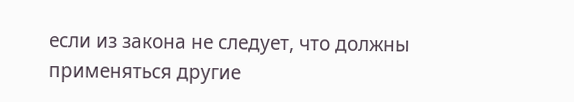если из закона не следует, что должны применяться другие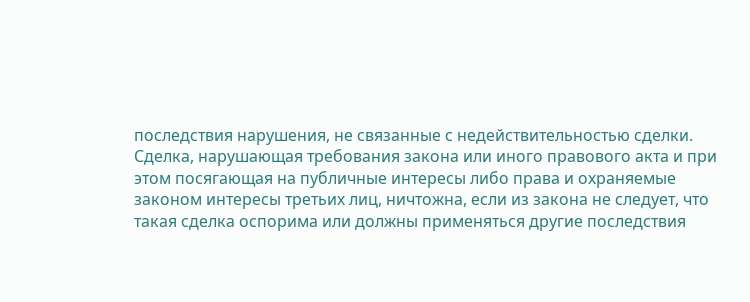последствия нарушения, не связанные с недействительностью сделки. Сделка, нарушающая требования закона или иного правового акта и при этом посягающая на публичные интересы либо права и охраняемые законом интересы третьих лиц, ничтожна, если из закона не следует, что такая сделка оспорима или должны применяться другие последствия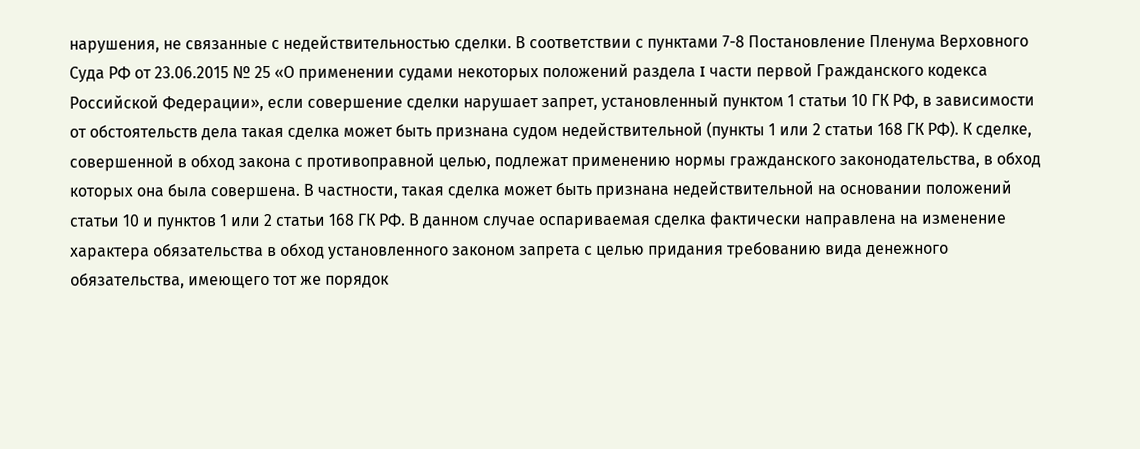нарушения, не связанные с недействительностью сделки. В соответствии с пунктами 7-8 Постановление Пленума Верховного Суда РФ от 23.06.2015 № 25 «О применении судами некоторых положений раздела I части первой Гражданского кодекса Российской Федерации», если совершение сделки нарушает запрет, установленный пунктом 1 статьи 10 ГК РФ, в зависимости от обстоятельств дела такая сделка может быть признана судом недействительной (пункты 1 или 2 статьи 168 ГК РФ). К сделке, совершенной в обход закона с противоправной целью, подлежат применению нормы гражданского законодательства, в обход которых она была совершена. В частности, такая сделка может быть признана недействительной на основании положений статьи 10 и пунктов 1 или 2 статьи 168 ГК РФ. В данном случае оспариваемая сделка фактически направлена на изменение характера обязательства в обход установленного законом запрета с целью придания требованию вида денежного обязательства, имеющего тот же порядок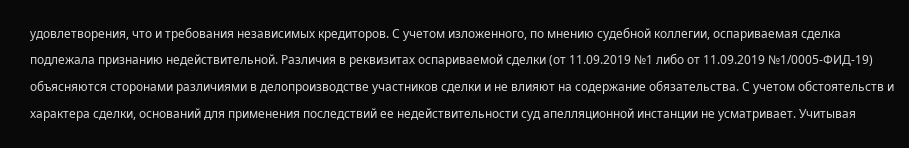удовлетворения, что и требования независимых кредиторов. С учетом изложенного, по мнению судебной коллегии, оспариваемая сделка подлежала признанию недействительной. Различия в реквизитах оспариваемой сделки (от 11.09.2019 №1 либо от 11.09.2019 №1/0005-ФИД-19) объясняются сторонами различиями в делопроизводстве участников сделки и не влияют на содержание обязательства. С учетом обстоятельств и характера сделки, оснований для применения последствий ее недействительности суд апелляционной инстанции не усматривает. Учитывая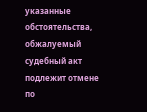указанные обстоятельства, обжалуемый судебный акт подлежит отмене по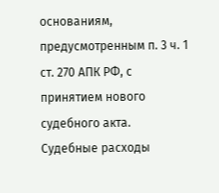основаниям, предусмотренным п. 3 ч. 1 ст. 270 АПК РФ, с принятием нового судебного акта. Судебные расходы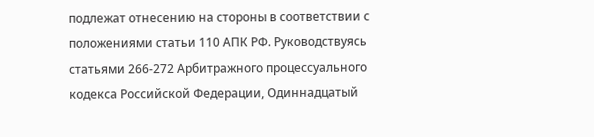подлежат отнесению на стороны в соответствии с положениями статьи 110 АПК РФ. Руководствуясь статьями 266-272 Арбитражного процессуального кодекса Российской Федерации, Одиннадцатый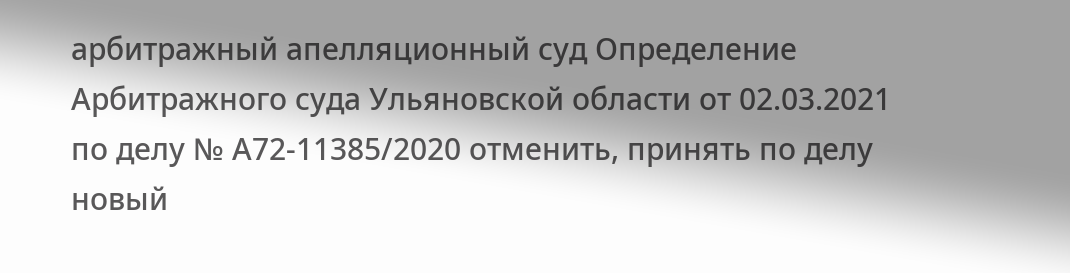арбитражный апелляционный суд Определение Арбитражного суда Ульяновской области от 02.03.2021 по делу № А72-11385/2020 отменить, принять по делу новый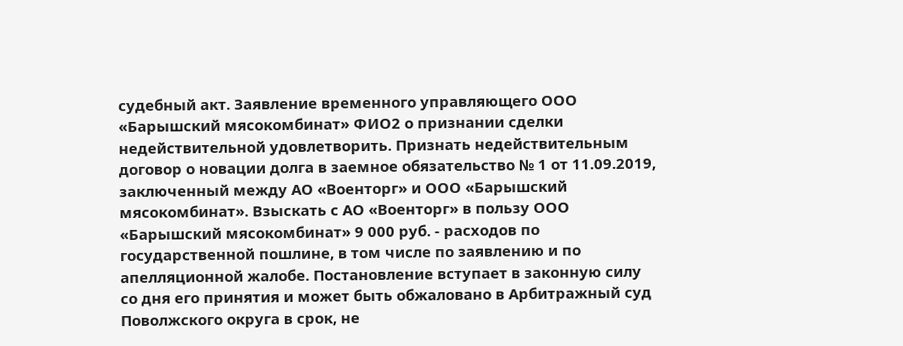судебный акт. Заявление временного управляющего ООО «Барышский мясокомбинат» ФИО2 о признании сделки недействительной удовлетворить. Признать недействительным договор о новации долга в заемное обязательство № 1 от 11.09.2019, заключенный между АО «Военторг» и ООО «Барышский мясокомбинат». Взыскать с АО «Военторг» в пользу ООО «Барышский мясокомбинат» 9 000 руб. - расходов по государственной пошлине, в том числе по заявлению и по апелляционной жалобе. Постановление вступает в законную силу со дня его принятия и может быть обжаловано в Арбитражный суд Поволжского округа в срок, не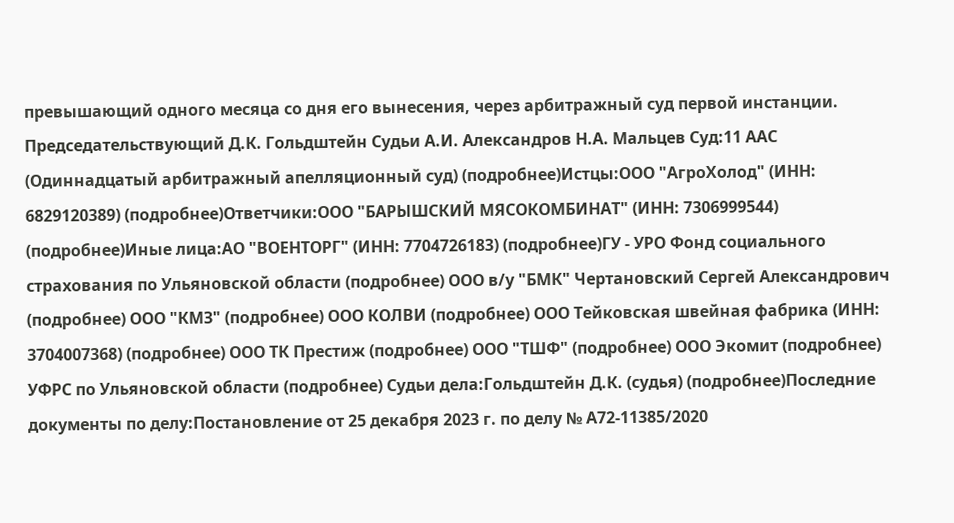превышающий одного месяца со дня его вынесения, через арбитражный суд первой инстанции. Председательствующий Д.К. Гольдштейн Судьи А.И. Александров Н.А. Мальцев Суд:11 ААС (Одиннадцатый арбитражный апелляционный суд) (подробнее)Истцы:ООО "АгроХолод" (ИНН: 6829120389) (подробнее)Ответчики:ООО "БАРЫШСКИЙ МЯСОКОМБИНАТ" (ИНН: 7306999544) (подробнее)Иные лица:АО "ВОЕНТОРГ" (ИНН: 7704726183) (подробнее)ГУ - УРО Фонд социального страхования по Ульяновской области (подробнее) ООО в/у "БМК" Чертановский Сергей Александрович (подробнее) ООО "КМЗ" (подробнее) ООО КОЛВИ (подробнее) ООО Тейковская швейная фабрика (ИНН: 3704007368) (подробнее) ООО ТК Престиж (подробнее) ООО "ТШФ" (подробнее) ООО Экомит (подробнее) УФРС по Ульяновской области (подробнее) Судьи дела:Гольдштейн Д.К. (судья) (подробнее)Последние документы по делу:Постановление от 25 декабря 2023 г. по делу № А72-11385/2020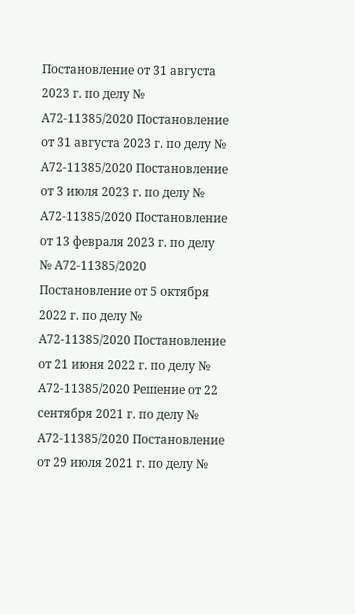Постановление от 31 августа 2023 г. по делу № А72-11385/2020 Постановление от 31 августа 2023 г. по делу № А72-11385/2020 Постановление от 3 июля 2023 г. по делу № А72-11385/2020 Постановление от 13 февраля 2023 г. по делу № А72-11385/2020 Постановление от 5 октября 2022 г. по делу № А72-11385/2020 Постановление от 21 июня 2022 г. по делу № А72-11385/2020 Решение от 22 сентября 2021 г. по делу № А72-11385/2020 Постановление от 29 июля 2021 г. по делу №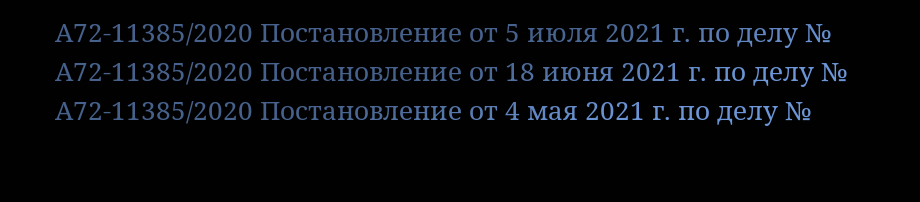А72-11385/2020 Постановление от 5 июля 2021 г. по делу № А72-11385/2020 Постановление от 18 июня 2021 г. по делу № А72-11385/2020 Постановление от 4 мая 2021 г. по делу №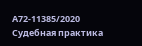А72-11385/2020 Судебная практика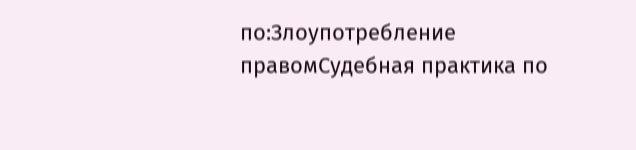по:Злоупотребление правомСудебная практика по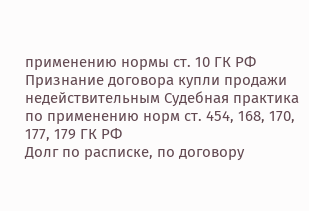применению нормы ст. 10 ГК РФ Признание договора купли продажи недействительным Судебная практика по применению норм ст. 454, 168, 170, 177, 179 ГК РФ
Долг по расписке, по договору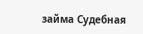займа Судебная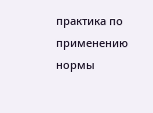практика по применению нормы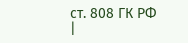ст. 808 ГК РФ |